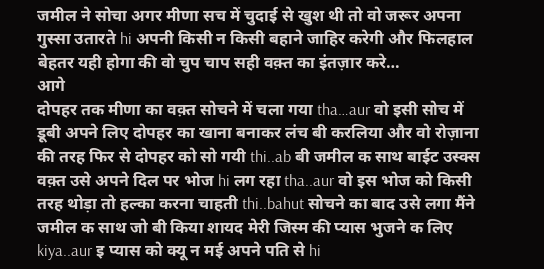जमील ने सोचा अगर मीणा सच में चुदाई से खुश थी तो वो जरूर अपना गुस्सा उतारते hi अपनी किसी न किसी बहाने जाहिर करेगी और फिलहाल बेहतर यही होगा की वो चुप चाप सही वक़्त का इंतज़ार करे…
आगे
दोपहर तक मीणा का वक़्त सोचने में चला गया tha…aur वो इसी सोच में डूबी अपने लिए दोपहर का खाना बनाकर लंच बी करलिया और वो रोज़ाना की तरह फिर से दोपहर को सो गयी thi..ab बी जमील क साथ बाईट उस्क्स वक़्त उसे अपने दिल पर भोज hi लग रहा tha..aur वो इस भोज को किसी तरह थोड़ा तो हल्का करना चाहती thi..bahut सोचने का बाद उसे लगा मैंने जमील क साथ जो बी किया शायद मेरी जिस्म की प्यास भुजने क लिए kiya..aur इ प्यास को क्यू न मई अपने पति से hi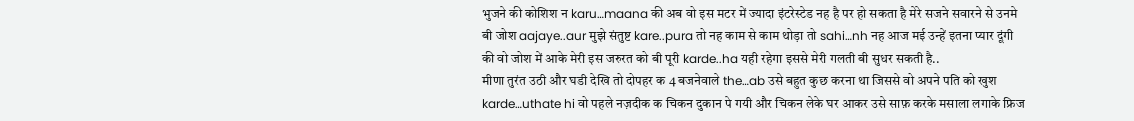भुजने की कोशिश न karu…maana की अब वो इस मटर में ज्यादा इंटरेस्टेड नह है पर हो सकता है मेरे सजने सवारने से उनमे बी जोश aajaye..aur मुझे संतुष्ट kare..pura तो नह काम से काम थोड़ा तो sahi…nh नह आज मई उन्हें इतना प्यार दूंगी की वो जोश में आके मेरी इस जरुरत को बी पूरी karde..ha यही रहेगा इससे मेरी गलती बी सुधर सकती है..
मीणा तुरंत उठी और घडी देखि तो दोपहर क 4 बजनेवाले the…ab उसे बहुत कुछ करना था जिससे वो अपने पति को खुश karde…uthate hi वो पहले नज़दीक क चिकन दुकान पे गयी और चिकन लेके घर आकर उसे साफ़ करके मसाला लगाके फ्रिज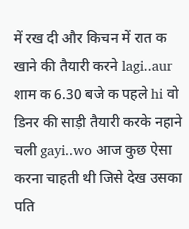में रख दी और किचन में रात क खाने की तैयारी करने lagi..aur शाम क 6.30 बजे क पहले hi वो डिनर की साड़ी तैयारी करके नहाने चली gayi..wo आज कुछ ऐसा करना चाहती थी जिसे देख उसका पति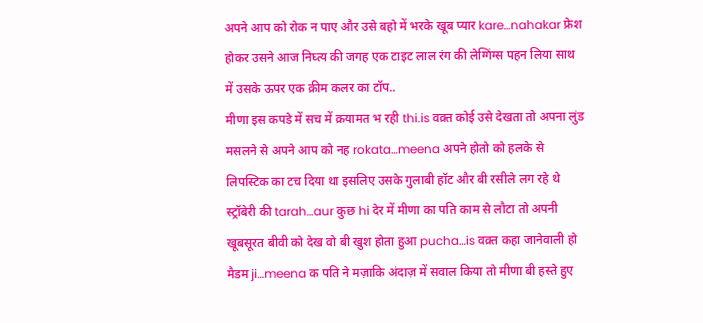अपने आप को रोक न पाए और उसे बहो में भरके खूब प्यार kare…nahakar फ्रेश होकर उसने आज निघ्त्य की जगह एक टाइट लाल रंग की लेग्गिंग्स पहन लिया साथ में उसके ऊपर एक क्रीम कलर का टॉप..
मीणा इस कपडे में सच में क़यामत भ रही thi.is वक़्त कोई उसे देखता तो अपना लुंड मसलने से अपने आप को नह rokata…meena अपने होतो को हलके से लिपस्टिक का टच दिया था इसलिए उसके गुलाबी हॉट और बी रसीले लग रहे थे स्ट्रॉबेरी की tarah…aur कुछ hi देर में मीणा का पति काम से लौटा तो अपनी खूबसूरत बीवी को देख वो बी खुश होता हुआ pucha…is वक़्त कहा जानेवाली हो मैडम ji…meena क पति ने मज़ाकि अंदाज़ में सवाल किया तो मीणा बी हस्ते हुए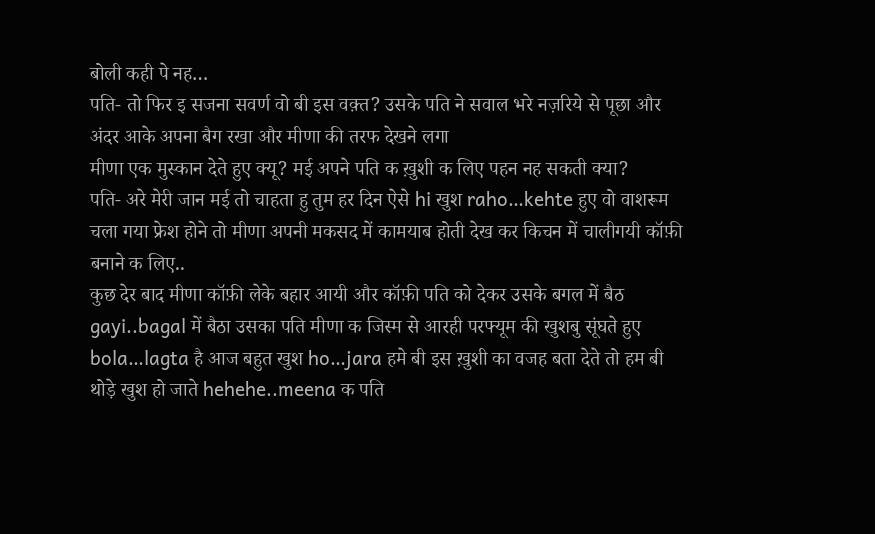बोली कही पे नह…
पति- तो फिर इ सजना सवर्ण वो बी इस वक़्त? उसके पति ने सवाल भरे नज़रिये से पूछा और अंदर आके अपना बैग रखा और मीणा की तरफ देखने लगा
मीणा एक मुस्कान देते हुए क्यू? मई अपने पति क ख़ुशी क लिए पहन नह सकती क्या?
पति- अरे मेरी जान मई तो चाहता हु तुम हर दिन ऐसे hi खुश raho…kehte हुए वो वाशरूम चला गया फ्रेश होने तो मीणा अपनी मकसद में कामयाब होती देख कर किचन में चालीगयी कॉफ़ी बनाने क लिए..
कुछ देर बाद मीणा कॉफ़ी लेके बहार आयी और कॉफ़ी पति को देकर उसके बगल में बैठ gayi..bagal में बैठा उसका पति मीणा क जिस्म से आरही परफ्यूम की खुशबु सूंघते हुए bola…lagta है आज बहुत खुश ho…jara हमे बी इस ख़ुशी का वजह बता देते तो हम बी थोड़े खुश हो जाते hehehe..meena क पति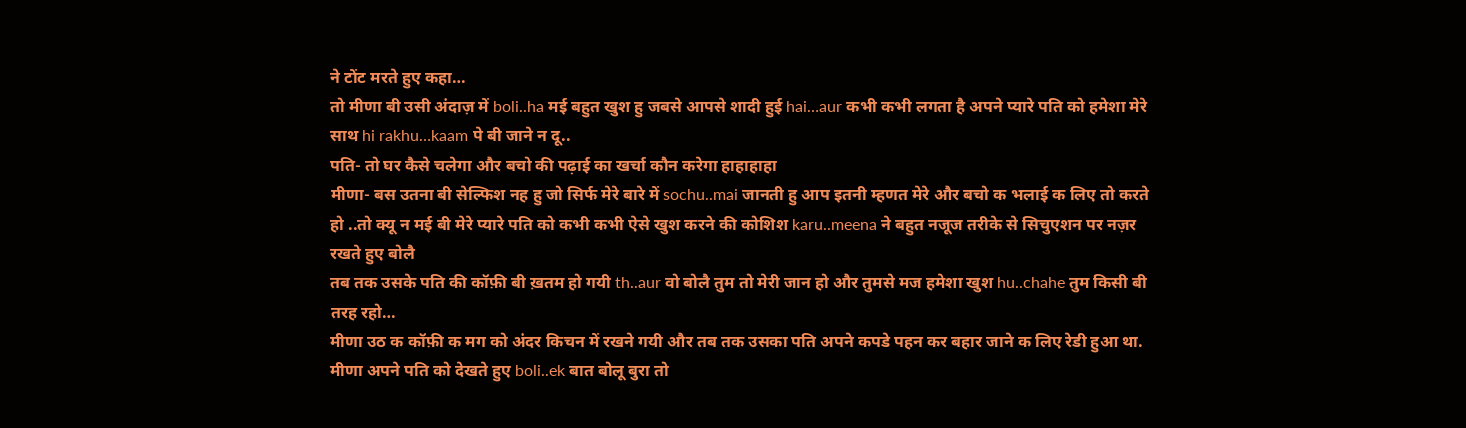ने टोंट मरते हुए कहा…
तो मीणा बी उसी अंदाज़ में boli..ha मई बहुत खुश हु जबसे आपसे शादी हुई hai…aur कभी कभी लगता है अपने प्यारे पति को हमेशा मेरे साथ hi rakhu…kaam पे बी जाने न दू..
पति- तो घर कैसे चलेगा और बचो की पढ़ाई का खर्चा कौन करेगा हाहाहाहा
मीणा- बस उतना बी सेल्फिश नह हु जो सिर्फ मेरे बारे में sochu..mai जानती हु आप इतनी म्हणत मेरे और बचो क भलाई क लिए तो करते हो ..तो क्यू न मई बी मेरे प्यारे पति को कभी कभी ऐसे खुश करने की कोशिश karu..meena ने बहुत नजूज तरीके से सिचुएशन पर नज़र रखते हुए बोलै
तब तक उसके पति की कॉफ़ी बी ख़तम हो गयी th..aur वो बोलै तुम तो मेरी जान हो और तुमसे मज हमेशा खुश hu..chahe तुम किसी बी तरह रहो…
मीणा उठ क कॉफ़ी क मग को अंदर किचन में रखने गयी और तब तक उसका पति अपने कपडे पहन कर बहार जाने क लिए रेडी हुआ था. मीणा अपने पति को देखते हुए boli..ek बात बोलू बुरा तो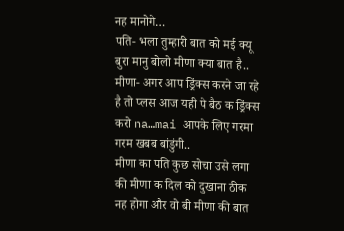नह मानोगे…
पति- भला तुम्हारी बात को मई क्यू बुरा मानु बोलो मीणा क्या बात है..
मीणा- अगर आप ड्रिंक्स करने जा रहे है तो प्लस आज यही पे बैठ क ड्रिंक्स करो na…mai आपके लिए गरमा गरम खबब बांडुंगी..
मीणा का पति कुछ सोचा उसे लगा की मीणा क दिल को दुखाना ठीक नह होगा और वो बी मीणा की बात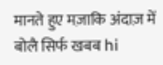मानते हुए मज़ाकि अंदाज़ में बोलै सिर्फ खबब hi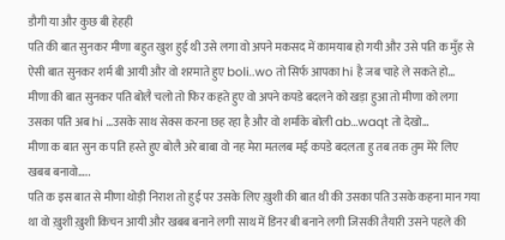डौगी या और कुछ बी हेहही
पति की बात सुनकर मीणा बहुत खुश हुई थी उसे लगा वो अपने मकसद में कामयाब हो गयी और उसे पति क मुँह से ऐसी बात सुनकर शर्म बी आयी और वो शरमाते हुए boli..wo तो सिर्फ आपका hi है जब चाहे ले सकते हो…
मीणा की बात सुनकर पति बोलै चलो तो फिर कहते हुए वो अपने कपडे बदलने को खड़ा हुआ तो मीणा को लगा उसका पति अब hi …उसके साथ सेक्स करना छह रहा है और वो शर्माके बोली ab…waqt तो देखो…
मीणा क बात सुन क पति हस्ते हुए बोलै अरे बाबा वो नह मेरा मतलब मई कपडे बदलता हु तब तक तुम मेरे लिए खबब बनावो…..
पति क इस बात से मीणा थोड़ी निराश तो हुई पर उसके लिए ख़ुशी की बात थी की उसका पति उसके कहना मान गया था वो ख़ुशी ख़ुशी किचन आयी और खबब बनाने लगी साथ में डिनर बी बनाने लगी जिसकी तैयारी उसने पहले की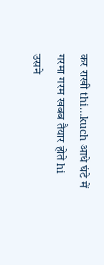कर राखी thi…kuch आधे घंटे में गरमा गरम खबब तैयार होते hi उसने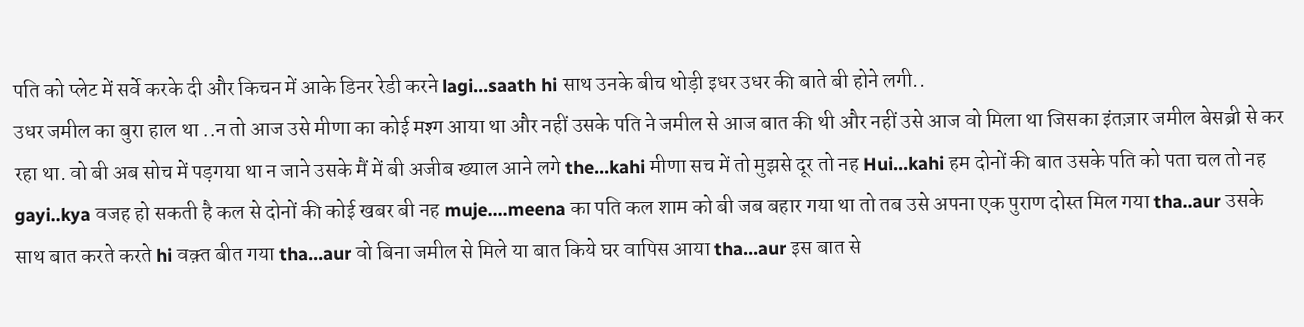पति को प्लेट में सर्वे करके दी और किचन में आके डिनर रेडी करने lagi…saath hi साथ उनके बीच थोड़ी इधर उधर की बाते बी होने लगी..
उधर जमील का बुरा हाल था ..न तो आज उसे मीणा का कोई मश्ग आया था और नहीं उसके पति ने जमील से आज बात की थी और नहीं उसे आज वो मिला था जिसका इंतज़ार जमील बेसब्री से कर रहा था. वो बी अब सोच में पड़गया था न जाने उसके मैं में बी अजीब ख्याल आने लगे the…kahi मीणा सच में तो मुझसे दूर तो नह Hui…kahi हम दोनों की बात उसके पति को पता चल तो नह gayi..kya वजह हो सकती है कल से दोनों की कोई खबर बी नह muje….meena का पति कल शाम को बी जब बहार गया था तो तब उसे अपना एक पुराण दोस्त मिल गया tha..aur उसके साथ बात करते करते hi वक़्त बीत गया tha…aur वो बिना जमील से मिले या बात किये घर वापिस आया tha…aur इस बात से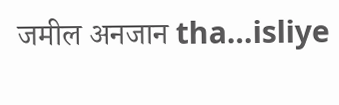जमील अनजान tha…isliye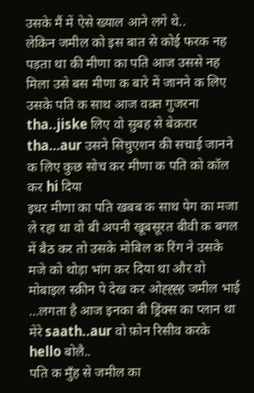उसके मैं में ऐसे ख्याल आने लगे थे..
लेकिन जमील को इस बात से कोई फरक नह पड़ता था की मीणा का पति आज उससे नह मिला उसे बस मीणा क बारे में जानने क लिए उसके पति क साथ आज वक़्त गुजरना tha..jiske लिए वो सुबह से बेक़रार tha…aur उसने सिचुएशन की सचाई जानने क लिए कुछ सोच कर मीणा क पति को कॉल कर hi दिया
इधर मीणा का पति खबब क साथ पेग का मजा ले रहा था वो बी अपनी खूबसूरत बीवी क बगल में बैठ कर तो उसके मोबिल क रिंग ने उसके मजे को थोड़ा भांग कर दिया था और वो मोबाइल स्क्रीन पे देख कर ओह्ह्ह्ह जमील भाई …लगता है आज इनका बी ड्रिंक्स का प्लान था मेरे saath..aur वो फ़ोन रिसीव करके hello बोलै..
पति क मुँह से जमील का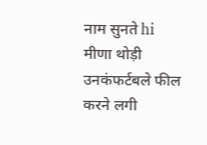नाम सुनते hi मीणा थोड़ी उनकंफर्टबले फील करने लगी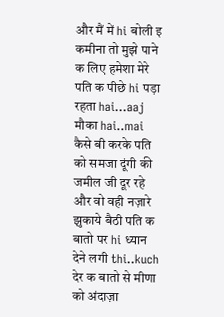और मैं में hi बोली इ कमीना तो मुझे पाने क लिए हमेशा मेरे पति क पीछे hi पड़ा रहता hai…aaj मौका hai..mai कैसे बी करके पति को समजा दूंगी की जमील जी दूर रहे और वो वही नज़ारे झुकाये बैठी पति क बातो पर hi ध्यान देने लगी thi..kuch देर क बातो से मीणा को अंदाज़ा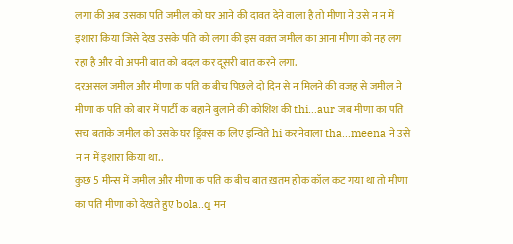लगा की अब उसका पति जमील को घर आने की दावत देने वाला है तो मीणा ने उसे न न में इशारा किया जिसे देख उसके पति को लगा की इस वक़्त जमील का आना मीणा को नह लग रहा है और वो अपनी बात को बदल कर दूसरी बात करने लगा.
दरअसल जमील और मीणा क पति क बीच पिछले दो दिन से न मिलने की वजह से जमील ने मीणा क पति को बार में पार्टी क बहाने बुलाने की कोशिश की thi…aur जब मीणा का पति सच बताके जमील को उसके घर ड्रिंक्स क लिए इन्विते hi करनेवाला tha…meena ने उसे न न में इशारा किया था..
कुछ 5 मीन्स में जमील और मीणा क पति क बीच बात ख़तम होक कॉल कट गया था तो मीणा का पति मीणा को देखते हुए bola..q मन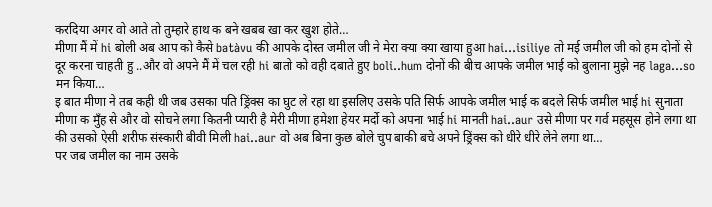करदिया अगर वो आते तो तुम्हारे हाथ क बने खबब खा कर खुश होते…
मीणा मैं में hi बोली अब आप को कैसे batàvu की आपके दोस्त जमील जी ने मेरा क्या क्या खाया हुआ hai…isiliye तो मई जमील जी को हम दोनों से दूर करना चाहती हु ..और वो अपने मैं में चल रही hi बातो को वही दबाते हुए boli..hum दोनों की बीच आपके जमील भाई को बुलाना मुझे नह laga…so मन किया…
इ बात मीणा ने तब कही थी जब उसका पति ड्रिंक्स का घुट ले रहा था इसलिए उसके पति सिर्फ आपके जमील भाई क बदले सिर्फ जमील भाई hi सुनाता मीणा क मुँह से और वो सोचने लगा कितनी प्यारी है मेरी मीणा हमेशा हेयर मर्दो को अपना भाई hi मानती hai..aur उसे मीणा पर गर्व महसूस होने लगा था की उसको ऐसी शरीफ संस्कारी बीवी मिली hai..aur वो अब बिना कुछ बोले चुप बाकी बचे अपने ड्रिंक्स को धीरे धीरे लेने लगा था…
पर जब जमील का नाम उसके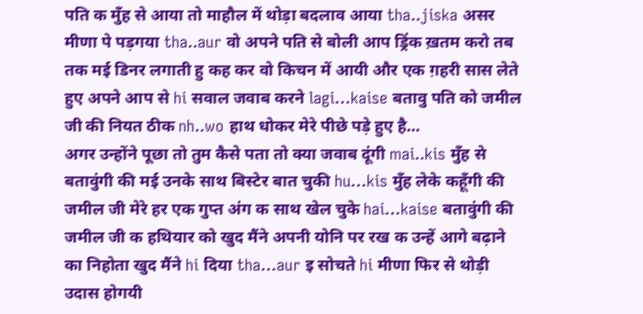पति क मुँह से आया तो माहौल में थोड़ा बदलाव आया tha..jiska असर मीणा पे पड़गया tha..aur वो अपने पति से बोली आप ड्रिंक ख़तम करो तब तक मई डिनर लगाती हु कह कर वो किचन में आयी और एक ग़हरी सास लेते हुए अपने आप से hi सवाल जवाब करने lagi…kaise बतावु पति को जमील जी की नियत ठीक nh..wo हाथ धोकर मेरे पीछे पड़े हुए है…
अगर उन्होंने पूछा तो तुम कैसे पता तो क्या जवाब दूंगी mai..kis मुँह से बतावुंगी की मई उनके साथ बिस्टेर बात चुकी hu…kis मुँह लेके कहूँगी की जमील जी मेरे हर एक गुप्त अंग क साथ खेल चुके hai…kaise बतावुंगी की जमील जी क हथियार को खुद मैंने अपनी योनि पर रख क उन्हें आगे बढ़ाने का निहोता खुद मैंने hi दिया tha…aur इ सोचते hi मीणा फिर से थोड़ी उदास होगयी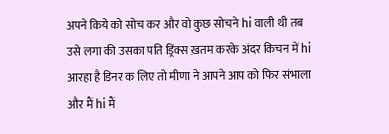अपने किये को सोच कर और वो कुछ सोचने hi वाली थी तब उसे लगा की उसका पति ड्रिंक्स ख़तम करके अंदर किचन में hi आरहा है डिनर क लिए तो मीणा ने आपने आप को फिर संभाला और मैं hi मैं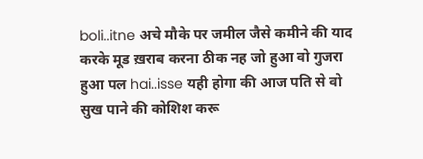boli..itne अचे मौके पर जमील जैसे कमीने की याद करके मूड ख़राब करना ठीक नह जो हुआ वो गुजरा हुआ पल hai..isse यही होगा की आज पति से वो सुख पाने की कोशिश करू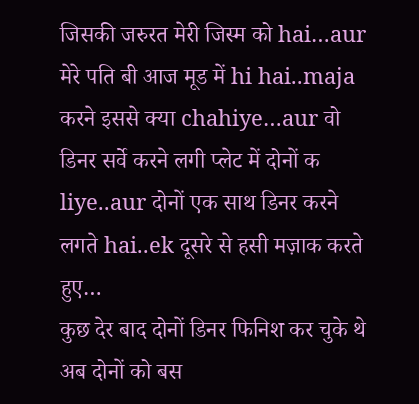जिसकी जरुरत मेरी जिस्म को hai…aur मेरे पति बी आज मूड में hi hai..maja करने इससे क्या chahiye…aur वो डिनर सर्वे करने लगी प्लेट में दोनों क liye..aur दोनों एक साथ डिनर करने लगते hai..ek दूसरे से हसी मज़ाक करते हुए…
कुछ देर बाद दोनों डिनर फिनिश कर चुके थे अब दोनों को बस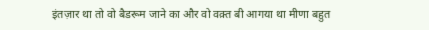इंतज़ार था तो वो बैडरूम जाने का और वो वक़्त बी आगया था मीणा बहुत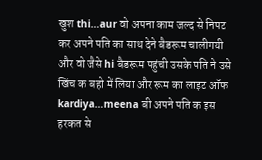खुश thi…aur वो अपना काम जल्द से निपट कर अपने पति का साथ देने बैडरूम चालीगयी और वो जैसे hi बैडरूम पहुंची उसके पति ने उसे खिंच क बहो में लिया और रूम का लाइट ऑफ kardiya…meena बी अपने पति क इस हरकत से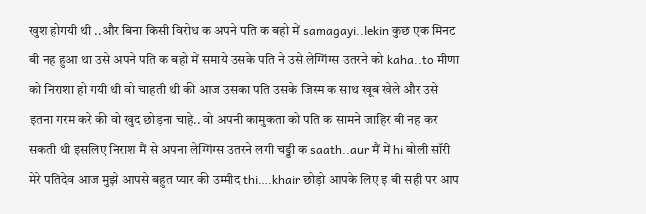खुश होगयी थी ..और बिना किसी विरोध क अपने पति क बहो में samagayi..lekin कुछ एक मिनट बी नह हुआ था उसे अपने पति क बहो में समाये उसके पति ने उसे लेग्गिंग्स उतरने को kaha..to मीणा को निराशा हो गयी थी वो चाहती थी की आज उसका पति उसके जिस्म क साथ खूब खेले और उसे इतना गरम करे की वो खुद छोड़ना चाहे.. वो अपनी कामुकता को पति क सामने जाहिर बी नह कर सकती थी इसलिए निराश मैं से अपना लेग्गिंग्स उतरने लगी चड्डी क saath..aur मैं में hi बोली सॉरी मेरे पतिदेव आज मुझे आपसे बहुत प्यार की उम्मीद thi….khair छोड़ो आपके लिए इ बी सही पर आप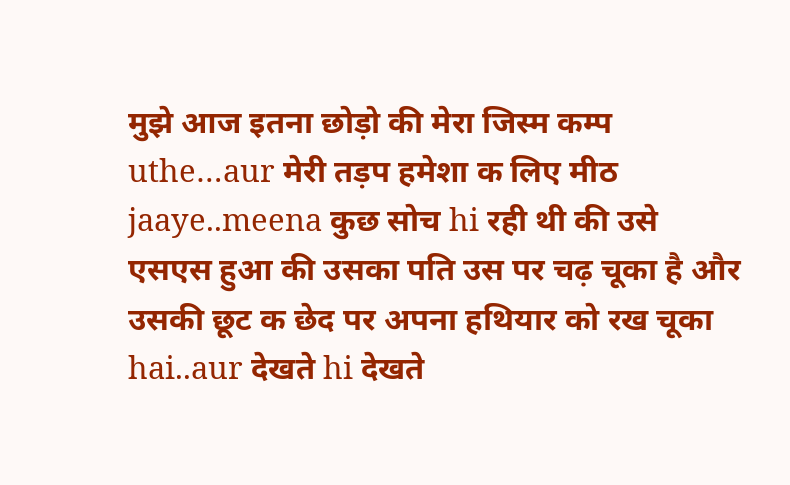मुझे आज इतना छोड़ो की मेरा जिस्म कम्प uthe…aur मेरी तड़प हमेशा क लिए मीठ jaaye..meena कुछ सोच hi रही थी की उसे एसएस हुआ की उसका पति उस पर चढ़ चूका है और उसकी छूट क छेद पर अपना हथियार को रख चूका hai..aur देखते hi देखते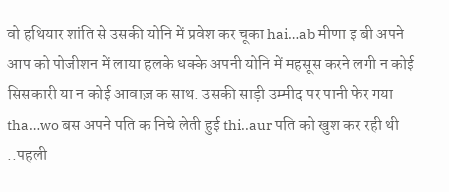वो हथियार शांति से उसकी योनि में प्रवेश कर चूका hai…ab मीणा इ बी अपने आप को पोजीशन में लाया हलके धक्के अपनी योनि में महसूस करने लगी न कोई सिसकारी या न कोई आवाज़ क साथ. उसकी साड़ी उम्मीद पर पानी फेर गया tha…wo बस अपने पति क निचे लेती हुई thi..aur पति को खुश कर रही थी ..पहली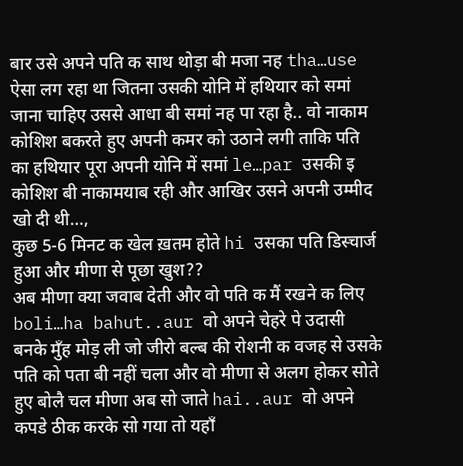बार उसे अपने पति क साथ थोड़ा बी मजा नह tha…use ऐसा लग रहा था जितना उसकी योनि में हथियार को समां जाना चाहिए उससे आधा बी समां नह पा रहा है.. वो नाकाम कोशिश बकरते हुए अपनी कमर को उठाने लगी ताकि पति का हथियार पूरा अपनी योनि में समां le…par उसकी इ कोशिश बी नाकामयाब रही और आखिर उसने अपनी उम्मीद खो दी थी…,
कुछ 5-6 मिनट क खेल ख़तम होते hi उसका पति डिस्चार्ज हुआ और मीणा से पूछा खुश??
अब मीणा क्या जवाब देती और वो पति क मैं रखने क लिए boli…ha bahut..aur वो अपने चेहरे पे उदासी बनके मुँह मोड़ ली जो जीरो बल्ब की रोशनी क वजह से उसके पति को पता बी नहीं चला और वो मीणा से अलग होकर सोते हुए बोलै चल मीणा अब सो जाते hai..aur वो अपने कपडे ठीक करके सो गया तो यहाँ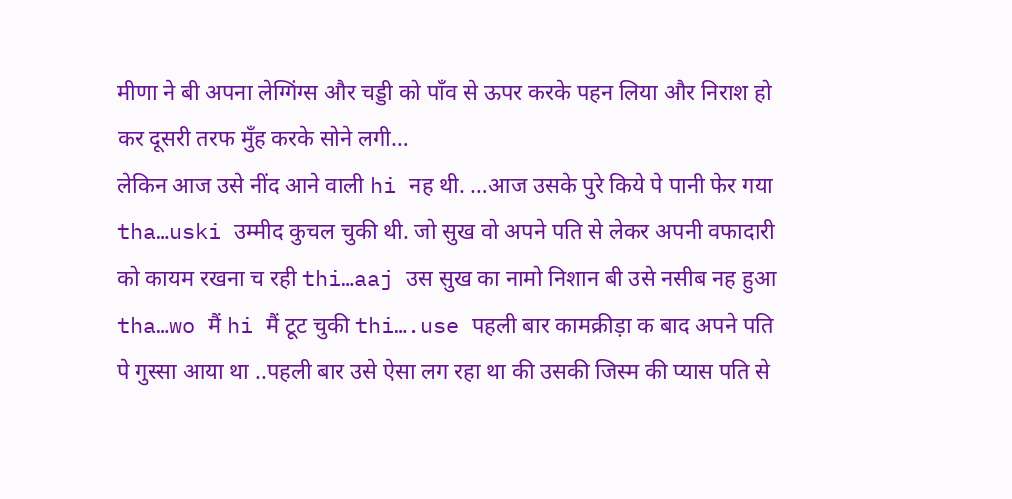मीणा ने बी अपना लेग्गिंग्स और चड्डी को पाँव से ऊपर करके पहन लिया और निराश हो कर दूसरी तरफ मुँह करके सोने लगी…
लेकिन आज उसे नींद आने वाली hi नह थी. …आज उसके पुरे किये पे पानी फेर गया tha…uski उम्मीद कुचल चुकी थी. जो सुख वो अपने पति से लेकर अपनी वफादारी को कायम रखना च रही thi…aaj उस सुख का नामो निशान बी उसे नसीब नह हुआ tha…wo मैं hi मैं टूट चुकी thi….use पहली बार कामक्रीड़ा क बाद अपने पति पे गुस्सा आया था ..पहली बार उसे ऐसा लग रहा था की उसकी जिस्म की प्यास पति से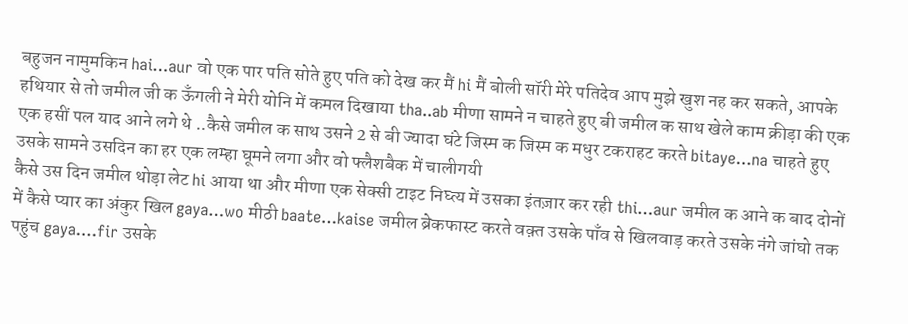बहुजन नामुमकिन hai…aur वो एक पार पति सोते हुए पति को देख कर मैं hi मैं बोली सॉरी मेरे पतिदेव आप मुझे खुश नह कर सकते, आपके हथियार से तो जमील जी क ऊँगली ने मेरी योनि में कमल दिखाया tha..ab मीणा सामने न चाहते हुए बी जमील क साथ खेले काम क्रीड़ा की एक एक हसीं पल याद आने लगे थे ..कैसे जमील क साथ उसने 2 से बी ज्यादा घंटे जिस्म क जिस्म क मधुर टकराहट करते bitaye…na चाहते हुए उसके सामने उसदिन का हर एक लम्हा घूमने लगा और वो फ्लैशबैक में चालीगयी
कैसे उस दिन जमील थोड़ा लेट hi आया था और मीणा एक सेक्सी टाइट निघ्त्य में उसका इंतज़ार कर रही thi…aur जमील क आने क बाद दोनों में कैसे प्यार का अंकुर खिल gaya…wo मीठी baate…kaise जमील ब्रेकफास्ट करते वक़्त उसके पाँव से खिलवाड़ करते उसके नंगे जांघो तक पहुंच gaya….fir उसके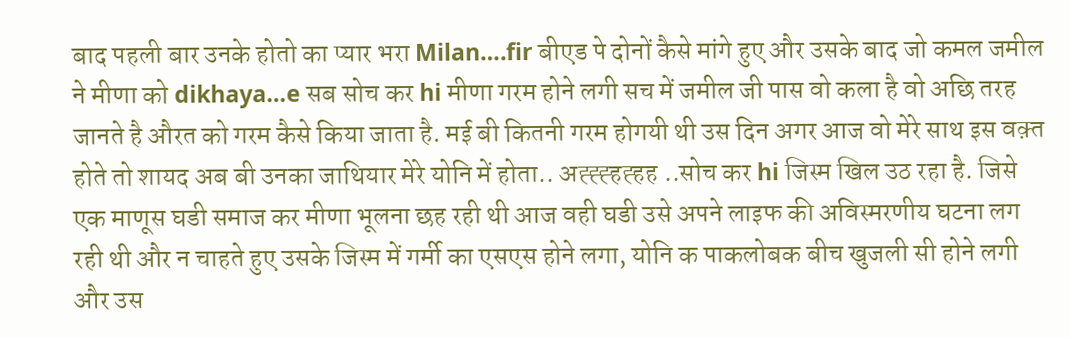बाद पहली बार उनके होतो का प्यार भरा Milan….fir बीएड पे दोनों कैसे मांगे हुए और उसके बाद जो कमल जमील ने मीणा को dikhaya…e सब सोच कर hi मीणा गरम होने लगी सच में जमील जी पास वो कला है वो अछि तरह जानते है औरत को गरम कैसे किया जाता है. मई बी कितनी गरम होगयी थी उस दिन अगर आज वो मेरे साथ इस वक़्त होते तो शायद अब बी उनका जाथियार मेरे योनि में होता.. अह्ह्ह्हह्हह ..सोच कर hi जिस्म खिल उठ रहा है. जिसे एक माणूस घडी समाज कर मीणा भूलना छह रही थी आज वही घडी उसे अपने लाइफ की अविस्मरणीय घटना लग रही थी और न चाहते हुए उसके जिस्म में गर्मी का एसएस होने लगा, योनि क पाकलोबक बीच खुजली सी होने लगी और उस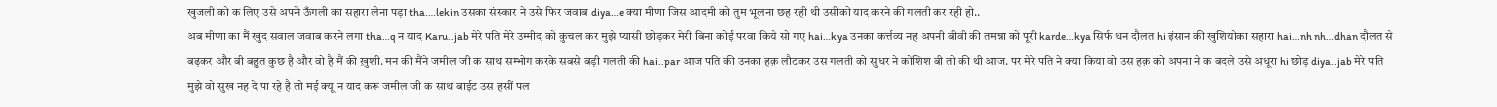खुजली को क लिए उसे अपने ऊँगली का सहारा लेना पड़ा tha.…lekin उसका संस्कार ने उसे फिर जवाब diya…e क्या मीणा जिस आदमी को तुम भूलना छह रही थी उसीको याद करने की गलती कर रही हो..
अब मीणा का मैं खुद सवाल जवाब करने लगा tha…q न याद Karu..jab मेरे पति मेरे उम्मीद को कुचल कर मुझे प्यासी छोड़कर मेरी बिना कोई परवा किये सो गए hai…kya उनका कर्त्तव्य नह अपनी बीवी की तमन्ना को पूरी karde…kya सिर्फ धन दौलत hi इंसान की खुशियोका सहारा hai…nh nh…dhan दौलत से बढ़कर और बी बहुत कुछ है और वो है मैं की ख़ुशी. मन की मैंने जमील जी क साथ सम्भोग करके सबसे बड़ी गलती की hai..par आज पति की उनका हक़ लौटकर उस गलती को सुधर ने कोशिश बी तो की थी आज. पर मेरे पति ने क्या किया वो उस हक़ को अपना ने क बदले उसे अधूरा hi छोड़ diya..jab मेरे पति मुझे वो सुख नह दे पा रहे है तो मई क्यू न याद करू जमील जी क साथ बाईट उस हसीं पल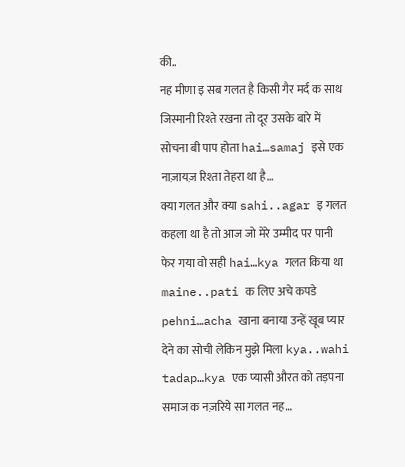की..
नह मीणा इ सब गलत है किसी गैर मर्द क साथ जिस्मानी रिश्ते रखना तो दूर उसके बारे में सोचना बी पाप होता hai…samaj इसे एक नाज़ायज़ रिश्ता तेहरा था है…
क्या गलत और क्या sahi..agar इ गलत कहला था है तो आज जो मेरे उम्मीद पर पानी फेर गया वो सही hai…kya गलत किया था maine..pati क लिए अचे कपडे pehni…acha खाना बनाया उन्हें खूब प्यार देने का सोची लेकिन मुझे मिला kya..wahi tadap…kya एक प्यासी औरत को तड़पना समाज क नज़रिये सा गलत नह…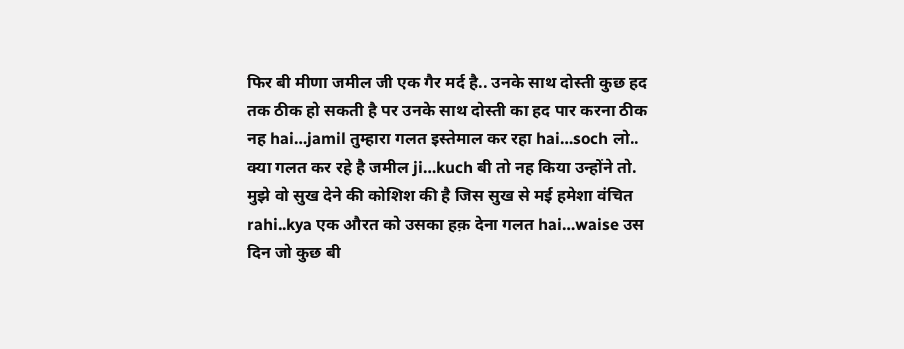फिर बी मीणा जमील जी एक गैर मर्द है.. उनके साथ दोस्ती कुछ हद तक ठीक हो सकती है पर उनके साथ दोस्ती का हद पार करना ठीक नह hai…jamil तुम्हारा गलत इस्तेमाल कर रहा hai…soch लो..
क्या गलत कर रहे है जमील ji…kuch बी तो नह किया उन्होंने तो. मुझे वो सुख देने की कोशिश की है जिस सुख से मई हमेशा वंचित rahi..kya एक औरत को उसका हक़ देना गलत hai…waise उस दिन जो कुछ बी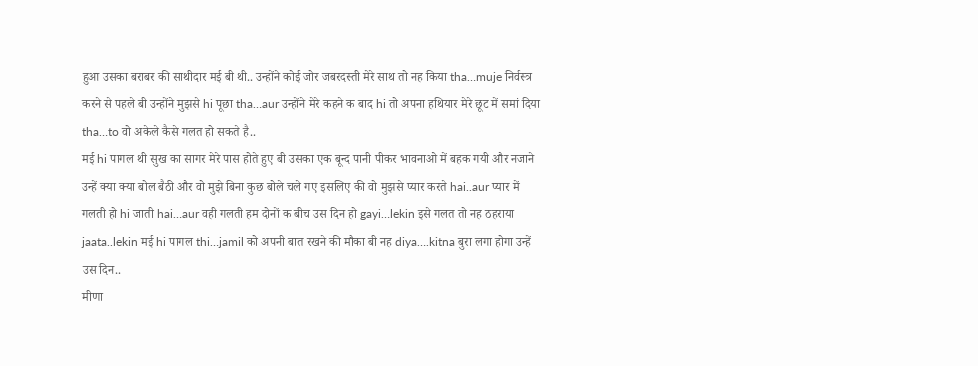हुआ उसका बराबर की साथीदार मई बी थी.. उन्होंने कोई जोर जबरदस्ती मेरे साथ तो नह किया tha…muje निर्वस्त्र करने से पहले बी उन्होंने मुझसे hi पूछा tha…aur उन्होंने मेरे कहने क बाद hi तो अपना हथियार मेरे छूट में समां दिया tha…to वो अकेले कैसे गलत हो सकते है..
मई hi पागल थी सुख का सागर मेरे पास होते हुए बी उसका एक बून्द पानी पीकर भावनाओ में बहक गयी और नजाने उन्हें क्या क्या बोल बैठी और वो मुझे बिना कुछ बोले चले गए इसलिए की वो मुझसे प्यार करते hai..aur प्यार में गलती हो hi जाती hai…aur वही गलती हम दोनों क बीच उस दिन हो gayi…lekin इसे गलत तो नह ठहराया jaata..lekin मई hi पागल thi…jamil को अपनी बात रखने की मौका बी नह diya….kitna बुरा लगा होगा उन्हें उस दिन..
मीणा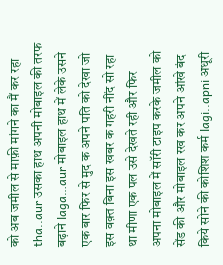को अब जमील से माफ़ी मांगने का मैं कर रहा tha..aur उसका हाथ अपनी मोबाइल की तरफ बढ़ाने laga…aur मोबाइल हाथ में लेके उसने एक बार फिर से मुद क अपने पति को देखा जो इस वक़्त बिना इस खबर क गहरी नींद सो रहा था मीणा एक पल उसे देखते रही और फिर अपना मोबाइल में सॉरी टाइप करके जमील को सेंड की और मोबाइल रख कर अपने आंखे बंद किये सोने की कोशिश कर्म lagi..apni अधूरी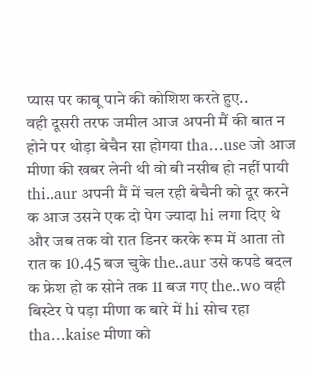प्यास पर काबू पाने की कोशिश करते हुए..
वही दूसरी तरफ जमील आज अपनी मैं की बात न होने पर थोड़ा बेचैन सा होगया tha…use जो आज मीणा की खबर लेनी थी वो बी नसीब हो नहीं पायी thi..aur अपनी मैं में चल रही बेचैनी को दूर करने क आज उसने एक दो पेग ज्यादा hi लगा दिए थे और जब तक वो रात डिनर करके रूम में आता तो रात क 10.45 बज चुके the..aur उसे कपडे बदल क फ्रेश हो क सोने तक 11 बज गए the..wo वही बिस्टेर पे पड़ा मीणा क बारे में hi सोच रहा tha…kaise मीणा को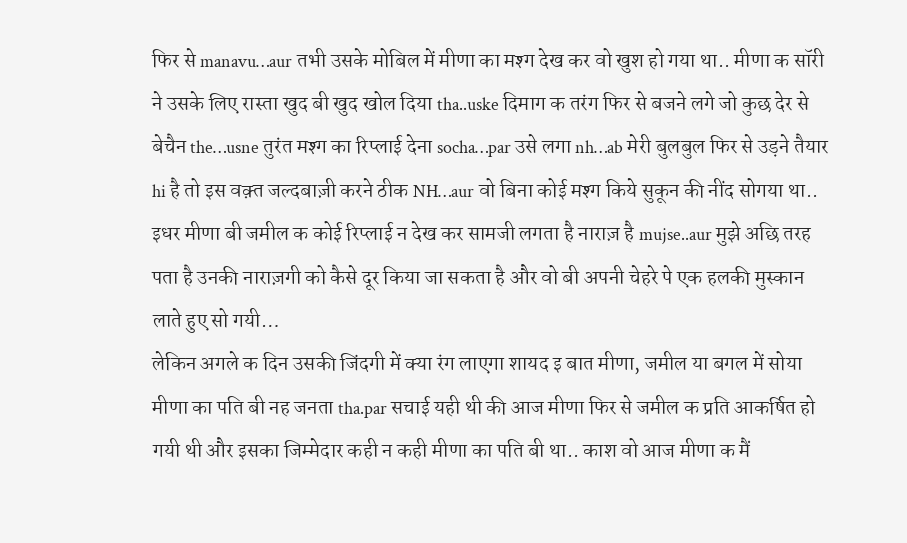फिर से manavu…aur तभी उसके मोबिल में मीणा का मश्ग देख कर वो खुश हो गया था.. मीणा क सॉरी ने उसके लिए रास्ता खुद बी खुद खोल दिया tha..uske दिमाग क तरंग फिर से बजने लगे जो कुछ देर से बेचैन the…usne तुरंत मश्ग का रिप्लाई देना socha…par उसे लगा nh…ab मेरी बुलबुल फिर से उड़ने तैयार hi है तो इस वक़्त जल्दबाज़ी करने ठीक NH…aur वो बिना कोई मश्ग किये सुकून की नींद सोगया था..
इधर मीणा बी जमील क कोई रिप्लाई न देख कर सामजी लगता है नाराज़ है mujse..aur मुझे अछि तरह पता है उनकी नाराज़गी को कैसे दूर किया जा सकता है और वो बी अपनी चेहरे पे एक हलकी मुस्कान लाते हुए सो गयी…
लेकिन अगले क दिन उसकी जिंदगी में क्या रंग लाएगा शायद इ बात मीणा, जमील या बगल में सोया मीणा का पति बी नह जनता tha.par सचाई यही थी की आज मीणा फिर से जमील क प्रति आकर्षित हो गयी थी और इसका जिम्मेदार कही न कही मीणा का पति बी था.. काश वो आज मीणा क मैं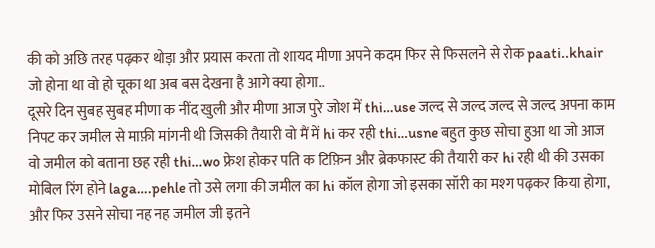की को अछि तरह पढ़कर थोड़ा और प्रयास करता तो शायद मीणा अपने कदम फिर से फिसलने से रोक paati..khair जो होना था वो हो चूका था अब बस देखना है आगे क्या होगा..
दूसरे दिन सुबह सुबह मीणा क नींद खुली और मीणा आज पुरे जोश में thi…use जल्द से जल्द जल्द से जल्द अपना काम निपट कर जमील से माफ़ी मांगनी थी जिसकी तैयारी वो मैं में hi कर रही thi…usne बहुत कुछ सोचा हुआ था जो आज वो जमील को बताना छह रही thi…wo फ्रेश होकर पति क टिफ़िन और ब्रेकफास्ट की तैयारी कर hi रही थी की उसका मोबिल रिंग होने laga….pehle तो उसे लगा की जमील का hi कॉल होगा जो इसका सॉरी का मश्ग पढ़कर किया होगा, और फिर उसने सोचा नह नह जमील जी इतने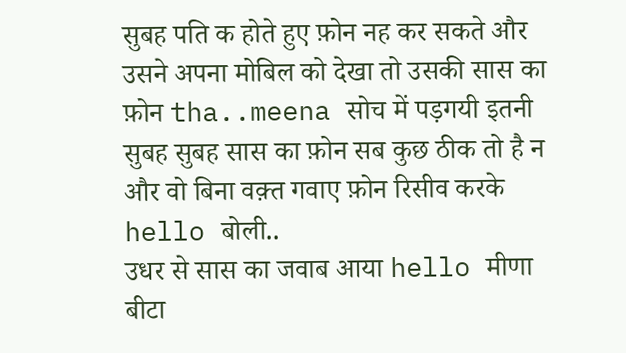सुबह पति क होते हुए फ़ोन नह कर सकते और उसने अपना मोबिल को देखा तो उसकी सास का फ़ोन tha..meena सोच में पड़गयी इतनी सुबह सुबह सास का फ़ोन सब कुछ ठीक तो है न और वो बिना वक़्त गवाए फ़ोन रिसीव करके hello बोली..
उधर से सास का जवाब आया hello मीणा बीटा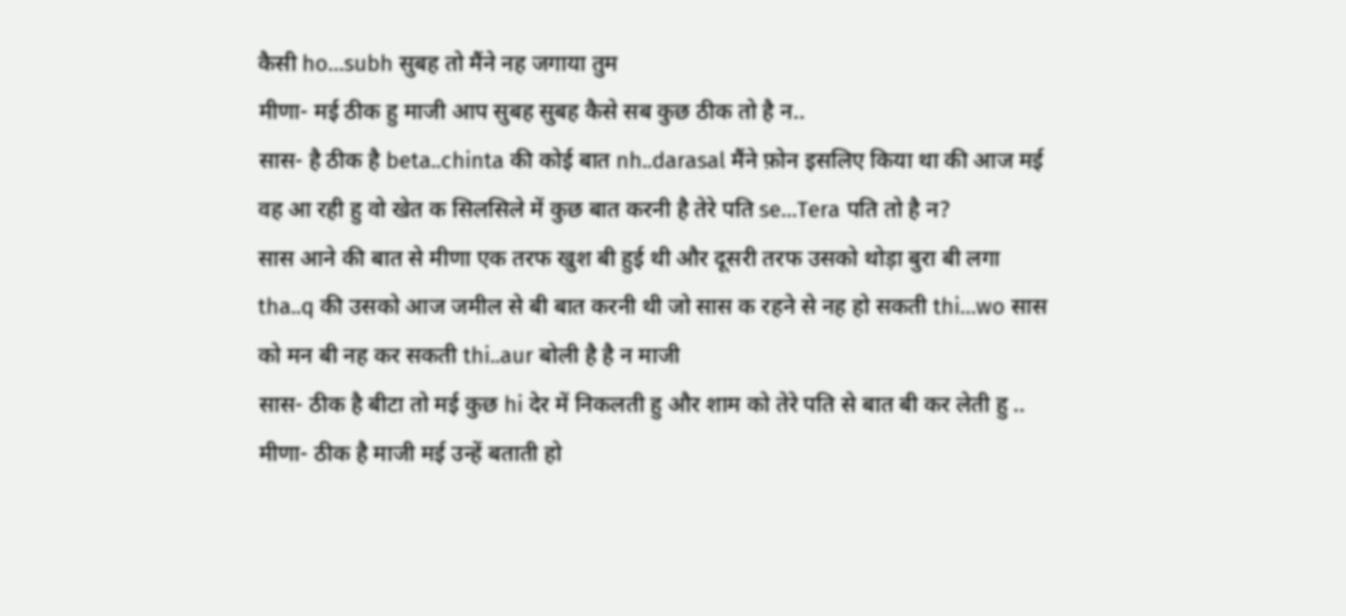कैसी ho…subh सुबह तो मैंने नह जगाया तुम
मीणा- मई ठीक हु माजी आप सुबह सुबह कैसे सब कुछ ठीक तो है न..
सास- है ठीक है beta..chinta की कोई बात nh..darasal मैंने फ़ोन इसलिए किया था की आज मई वह आ रही हु वो खेत क सिलसिले में कुछ बात करनी है तेरे पति se…Tera पति तो है न?
सास आने की बात से मीणा एक तरफ खुश बी हुई थी और दूसरी तरफ उसको थोड़ा बुरा बी लगा tha..q की उसको आज जमील से बी बात करनी थी जो सास क रहने से नह हो सकती thi…wo सास को मन बी नह कर सकती thi..aur बोली है है न माजी
सास- ठीक है बीटा तो मई कुछ hi देर में निकलती हु और शाम को तेरे पति से बात बी कर लेती हु ..
मीणा- ठीक है माजी मई उन्हें बताती हो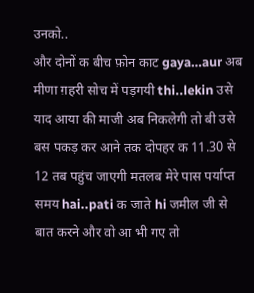उनको..
और दोनों क बीच फ़ोन काट gaya…aur अब मीणा ग़हरी सोच में पड़गयी thi..lekin उसे याद आया की माजी अब निकलेगी तो बी उसे बस पकड़ कर आने तक दोपहर क 11.30 से 12 तब पहुंच जाएगी मतलब मेरे पास पर्याप्त समय hai..pati क जाते hi जमील जी से बात करने और वो आ भी गए तो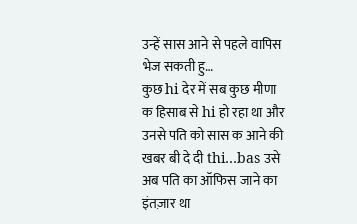उन्हें सास आने से पहले वापिस भेज सकती हु…
कुछ hi देर में सब कुछ मीणा क हिसाब से hi हो रहा था और उनसे पति को सास क आने की खबर बी दे दी thi…bas उसे अब पति का ऑफिस जाने का इंतज़ार था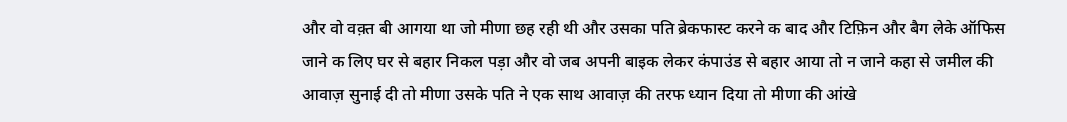और वो वक़्त बी आगया था जो मीणा छह रही थी और उसका पति ब्रेकफास्ट करने क बाद और टिफ़िन और बैग लेके ऑफिस जाने क लिए घर से बहार निकल पड़ा और वो जब अपनी बाइक लेकर कंपाउंड से बहार आया तो न जाने कहा से जमील की आवाज़ सुनाई दी तो मीणा उसके पति ने एक साथ आवाज़ की तरफ ध्यान दिया तो मीणा की आंखे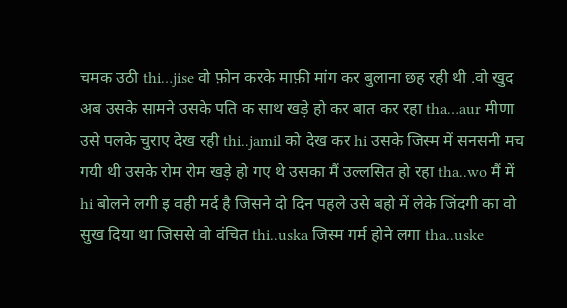चमक उठी thi…jise वो फ़ोन करके माफ़ी मांग कर बुलाना छह रही थी .वो खुद अब उसके सामने उसके पति क साथ खड़े हो कर बात कर रहा tha…aur मीणा उसे पलके चुराए देख रही thi..jamil को देख कर hi उसके जिस्म में सनसनी मच गयी थी उसके रोम रोम खड़े हो गए थे उसका मैं उल्लसित हो रहा tha..wo मैं में hi बोलने लगी इ वही मर्द है जिसने दो दिन पहले उसे बहो में लेके जिंदगी का वो सुख दिया था जिससे वो वंचित thi..uska जिस्म गर्म होने लगा tha..uske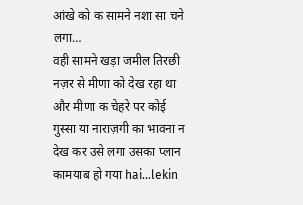आंखे को क सामने नशा सा चने लगा…
वही सामने खड़ा जमील तिरछी नज़र से मीणा को देख रहा था और मीणा क चेहरे पर कोई गुस्सा या नाराज़गी का भावना न देख कर उसे लगा उसका प्लान कामयाब हो गया hai…lekin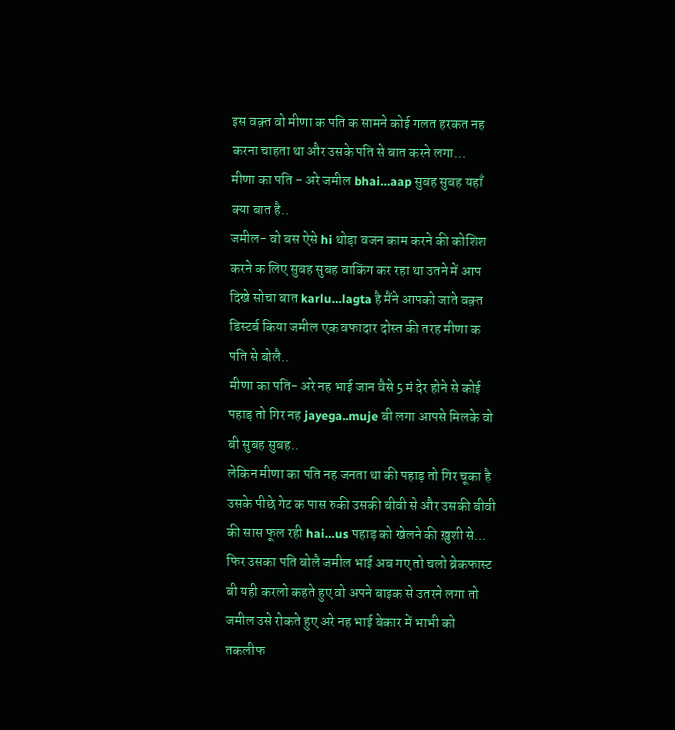इस वक़्त वो मीणा क पति क सामने कोई गलत हरकत नह करना चाहता था और उसके पति से बात करने लगा…
मीणा का पति - अरे जमील bhai…aap सुबह सुबह यहाँ क्या बात है..
जमील- वो बस ऐसे hi थोड़ा वजन काम करने की कोशिश करने क लिए सुबह सुबह वाकिंग कर रहा था उतने में आप दिखे सोचा बात karlu…lagta है मैंने आपको जाते वक़्त डिस्टर्ब किया जमील एक वफादार दोस्त की तरह मीणा क पति से बोलै..
मीणा का पति- अरे नह भाई जान वैसे 5 मं देर होने से कोई पहाड़ तो गिर नह jayega..muje बी लगा आपसे मिलके वो बी सुबह सुबह..
लेकिन मीणा का पति नह जनता था की पहाड़ तो गिर चूका है उसके पीछे गेट क पास रुकी उसकी बीवी से और उसकी बीवी की सास फूल रही hai…us पहाड़ को खेलने की ख़ुशी से…
फिर उसका पति बोलै जमील भाई अब गए तो चलो ब्रेकफास्ट बी यही करलो कहते हुए वो अपने बाइक से उतरने लगा तो जमील उसे रोकते हुए अरे नह भाई बेकार में भाभी को तकलीफ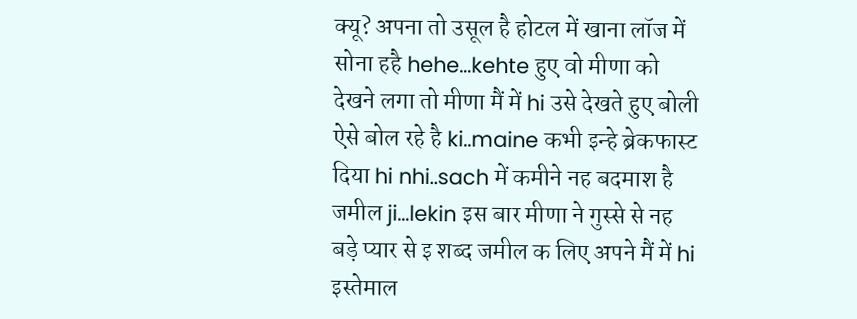क्यू? अपना तो उसूल है होटल में खाना लॉज में सोना हहै hehe…kehte हुए वो मीणा को देखने लगा तो मीणा मैं में hi उसे देखते हुए बोली ऐसे बोल रहे है ki..maine कभी इन्हे ब्रेकफास्ट दिया hi nhi..sach में कमीने नह बदमाश है जमील ji…lekin इस बार मीणा ने गुस्से से नह बड़े प्यार से इ शब्द जमील क लिए अपने मैं में hi इस्तेमाल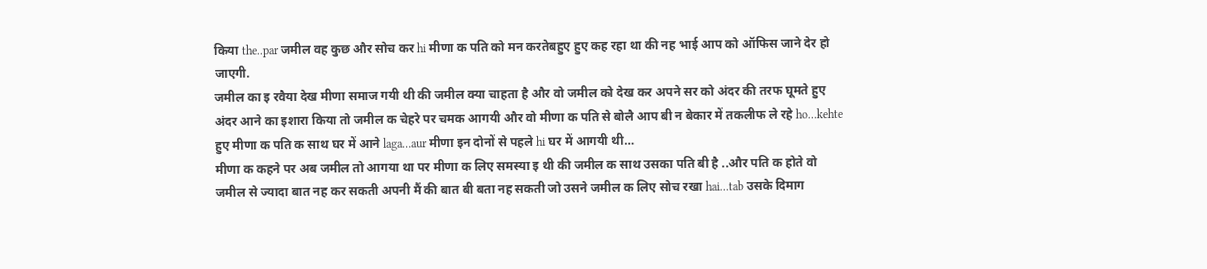किया the..par जमील वह कुछ और सोच कर hi मीणा क पति को मन करतेबहुए हुए कह रहा था की नह भाई आप को ऑफिस जाने देर हो जाएगी.
जमील का इ रवैया देख मीणा समाज गयी थी की जमील क्या चाहता है और वो जमील को देख कर अपने सर को अंदर की तरफ घूमते हुए अंदर आने का इशारा किया तो जमील क चेहरे पर चमक आगयी और वो मीणा क पति से बोलै आप बी न बेकार में तकलीफ ले रहे ho…kehte हुए मीणा क पति क साथ घर में आने laga…aur मीणा इन दोनों से पहले hi घर में आगयी थी…
मीणा क कहने पर अब जमील तो आगया था पर मीणा क लिए समस्या इ थी की जमील क साथ उसका पति बी है ..और पति क होते वो जमील से ज्यादा बात नह कर सकती अपनी मैं की बात बी बता नह सकती जो उसने जमील क लिए सोच रखा hai…tab उसके दिमाग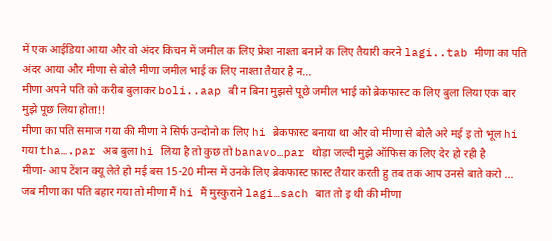में एक आईडिया आया और वो अंदर किचन में जमील क लिए फ्रेश नाश्ता बनाने क लिए तैयारी करने lagi..tab मीणा का पति अंदर आया और मीणा से बोलै मीणा जमील भाई क लिए नाश्ता तैयार है न…
मीणा अपने पति को करीब बुलाकर boli..aap बी न बिना मुझसे पूछे जमील भाई को ब्रेकफास्ट क लिए बुला लिया एक बार मुझे पूछ लिया होता!!
मीणा का पति समाज गया की मीणा ने सिर्फ उन्दोनो क लिए hi ब्रेकफास्ट बनाया था और वो मीणा से बोलै अरे मई इ तो भूल hi गया tha….par अब बुला hi लिया है तो कुछ तो banavo…par थोड़ा जल्दी मुझे ऑफिस क लिए देर हो रही है
मीणा- आप टेंशन क्यू लेते हो मई बस 15-20 मीन्स में उनके लिए ब्रेकफास्ट फ़ास्ट तैयार करती हु तब तक आप उनसे बाते करो …
जब मीणा का पति बहार गया तो मीणा मैं hi मैं मुस्कुराने lagi…sach बात तो इ थी की मीणा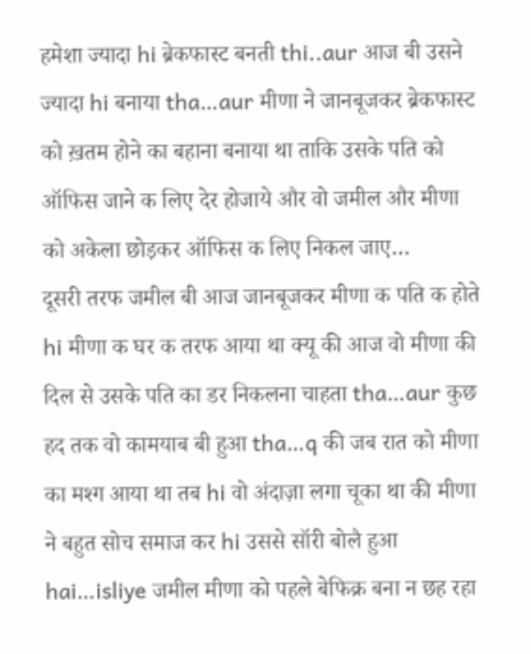हमेशा ज्यादा hi ब्रेकफास्ट बनती thi..aur आज बी उसने ज्यादा hi बनाया tha…aur मीणा ने जानबूजकर ब्रेकफास्ट को ख़तम होने का बहाना बनाया था ताकि उसके पति को ऑफिस जाने क लिए देर होजाये और वो जमील और मीणा को अकेला छोड़कर ऑफिस क लिए निकल जाए…
दूसरी तरफ जमील बी आज जानबूजकर मीणा क पति क होते hi मीणा क घर क तरफ आया था क्यू की आज वो मीणा की दिल से उसके पति का डर निकलना चाहता tha…aur कुछ हद तक वो कामयाब बी हुआ tha…q की जब रात को मीणा का मश्ग आया था तब hi वो अंदाज़ा लगा चूका था की मीणा ने बहुत सोच समाज कर hi उससे सॉरी बोलै हुआ hai…isliye जमील मीणा को पहले बेफिक्र बना न छह रहा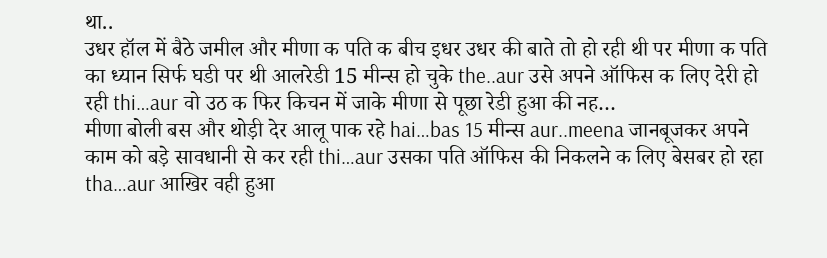था..
उधर हॉल में बैठे जमील और मीणा क पति क बीच इधर उधर की बाते तो हो रही थी पर मीणा क पति का ध्यान सिर्फ घडी पर थी आलरेडी 15 मीन्स हो चुके the..aur उसे अपने ऑफिस क लिए देरी हो रही thi…aur वो उठ क फिर किचन में जाके मीणा से पूछा रेडी हुआ की नह…
मीणा बोली बस और थोड़ी देर आलू पाक रहे hai…bas 15 मीन्स aur..meena जानबूजकर अपने काम को बड़े सावधानी से कर रही thi…aur उसका पति ऑफिस की निकलने क लिए बेसबर हो रहा tha…aur आखिर वही हुआ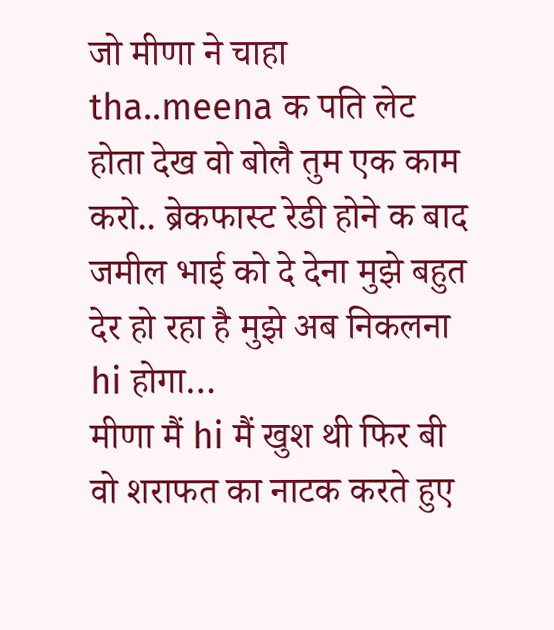जो मीणा ने चाहा tha..meena क पति लेट होता देख वो बोलै तुम एक काम करो.. ब्रेकफास्ट रेडी होने क बाद जमील भाई को दे देना मुझे बहुत देर हो रहा है मुझे अब निकलना hi होगा…
मीणा मैं hi मैं खुश थी फिर बी वो शराफत का नाटक करते हुए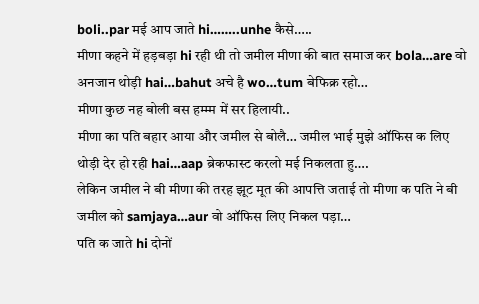boli..par मई आप जाते hi……..unhe कैसे…..
मीणा कहने में हड़बड़ा hi रही थी तो जमील मीणा की बात समाज कर bola…are वो अनजान थोड़ी hai…bahut अचे है wo…tum बेफिक्र रहो…
मीणा कुछ नह बोली बस हम्म्म में सर हिलायी..
मीणा का पति बहार आया और जमील से बोलै… जमील भाई मुझे ऑफिस क लिए थोड़ी देर हो रही hai…aap ब्रेकफास्ट करलो मई निकलता हु….
लेकिन जमील ने बी मीणा की तरह झूट मूत की आपत्ति जताई तो मीणा क पति ने बी जमील को samjaya…aur वो ऑफिस लिए निकल पड़ा…
पति क जाते hi दोनों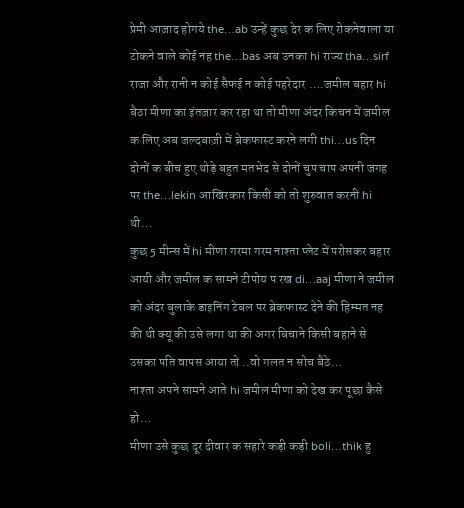प्रेमी आज़ाद होगये the…ab उन्हें कुछ देर क लिए रोकनेवाला या टोकने वाले कोई नह the…bas अब उनका hi राज्य tha…sirf राजा और रानी न कोई सैफई न कोई पहरेदार ….जमील बहार hi बैठा मीणा का इंतज़ार कर रहा था तो मीणा अंदर किचन में जमील क लिए अब जल्दबाज़ी में ब्रेकफास्ट करने लगी thi…us दिन दोनों क बीच हुए थोड़े बहुत मतभेद से दोनों चुप चाप अपनी जगह पर the…lekin आखिरकार किसी को तो शुरुवात करनी hi थी…
कुछ 5 मीन्स में hi मीणा गरमा गरम नाश्ता प्लेट में परोसकर बहार आयी और जमील क सामने टीपोय प रख di…aaj मीणा ने जमील को अंदर बुलाके डाइनिंग टेबल पर ब्रेकफास्ट देने की हिम्मत नह की थी क्यू की उसे लगा था की अगर बिचाने किसी बहाने से उसका पति वापस आया तो ..वो गलत न सोच बैठे…
नाश्ता अपने सामने आते hi जमील मीणा को देख कर पूछा कैसे हो…
मीणा उसे कुछ दूर दीवार क सहारे कड़ी कड़ी boli…thik हु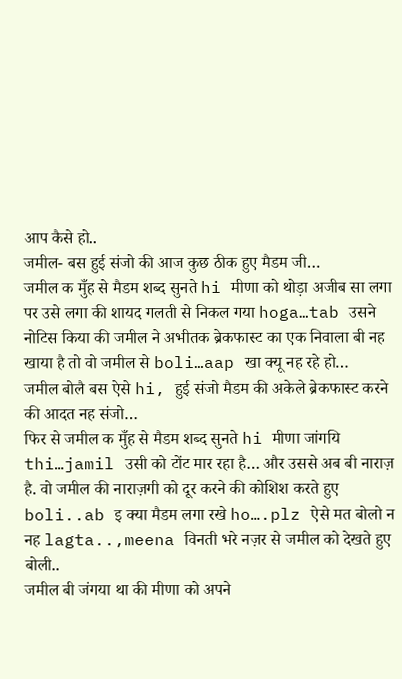आप कैसे हो..
जमील- बस हुई संजो की आज कुछ ठीक हुए मैडम जी…
जमील क मुँह से मैडम शब्द सुनते hi मीणा को थोड़ा अजीब सा लगा पर उसे लगा की शायद गलती से निकल गया hoga…tab उसने नोटिस किया की जमील ने अभीतक ब्रेकफास्ट का एक निवाला बी नह खाया है तो वो जमील से boli…aap खा क्यू नह रहे हो…
जमील बोलै बस ऐसे hi, हुई संजो मैडम की अकेले ब्रेकफास्ट करने की आदत नह संजो…
फिर से जमील क मुँह से मैडम शब्द सुनते hi मीणा जांगयि thi…jamil उसी को टोंट मार रहा है… और उससे अब बी नाराज़ है. वो जमील की नाराज़गी को दूर करने की कोशिश करते हुए boli..ab इ क्या मैडम लगा रखे ho….plz ऐसे मत बोलो न नह lagta..,meena विनती भरे नज़र से जमील को देखते हुए बोली..
जमील बी जंगया था की मीणा को अपने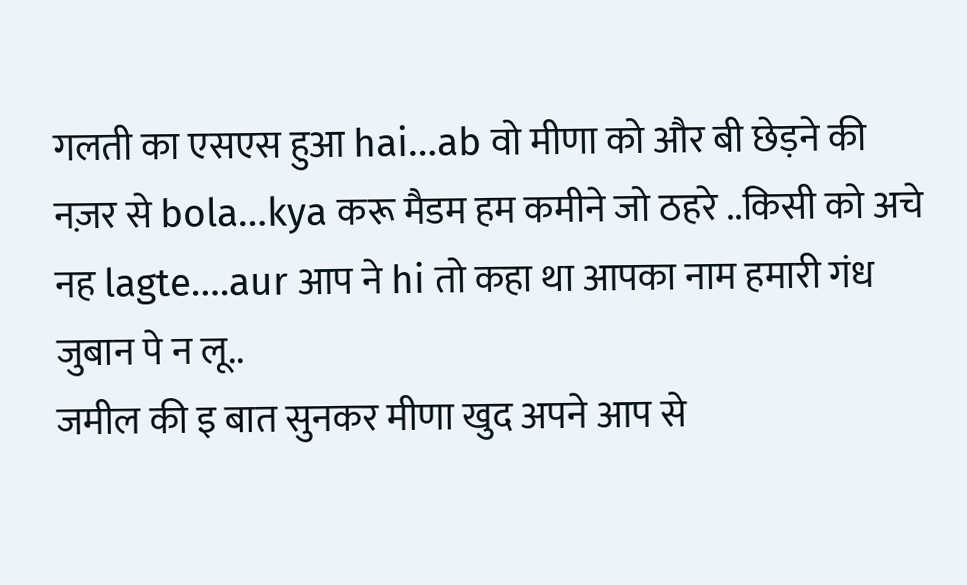गलती का एसएस हुआ hai…ab वो मीणा को और बी छेड़ने की नज़र से bola…kya करू मैडम हम कमीने जो ठहरे ..किसी को अचे नह lagte….aur आप ने hi तो कहा था आपका नाम हमारी गंध जुबान पे न लू..
जमील की इ बात सुनकर मीणा खुद अपने आप से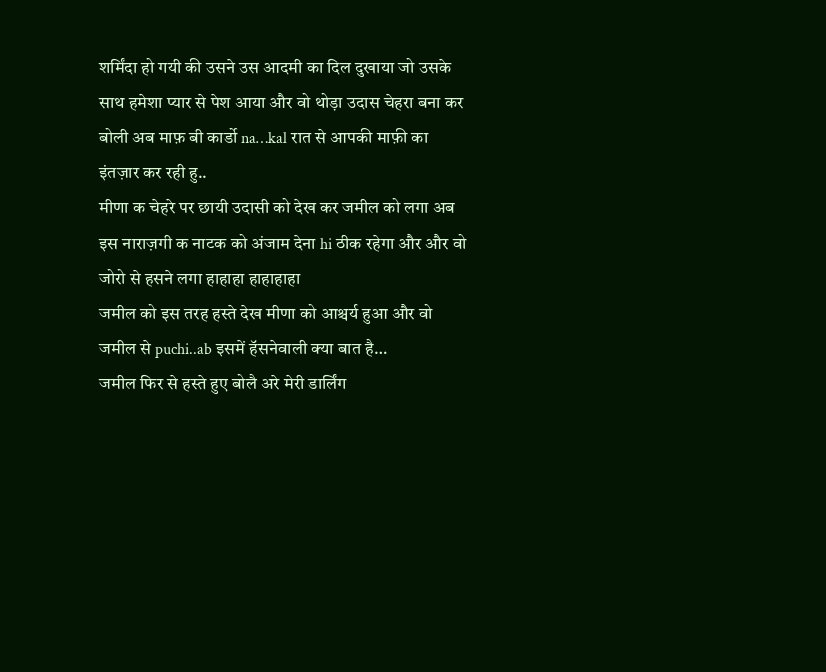शर्मिंदा हो गयी की उसने उस आदमी का दिल दुखाया जो उसके साथ हमेशा प्यार से पेश आया और वो थोड़ा उदास चेहरा बना कर बोली अब माफ़ बी कार्डो na…kal रात से आपकी माफ़ी का इंतज़ार कर रही हु..
मीणा क चेहरे पर छायी उदासी को देख कर जमील को लगा अब इस नाराज़गी क नाटक को अंजाम देना hi ठीक रहेगा और और वो जोरो से हसने लगा हाहाहा हाहाहाहा
जमील को इस तरह हस्ते देख मीणा को आश्चर्य हुआ और वो जमील से puchi..ab इसमें हॅसनेवाली क्या बात है…
जमील फिर से हस्ते हुए बोलै अरे मेरी डार्लिंग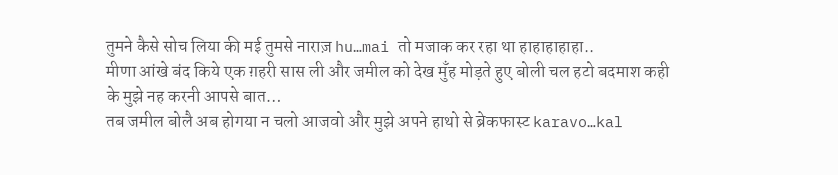तुमने कैसे सोच लिया की मई तुमसे नाराज़ hu…mai तो मजाक कर रहा था हाहाहाहाहा..
मीणा आंखे बंद किये एक ग़हरी सास ली और जमील को देख मुँह मोड़ते हुए बोली चल हटो बदमाश कही के मुझे नह करनी आपसे बात…
तब जमील बोलै अब होगया न चलो आजवो और मुझे अपने हाथो से ब्रेकफास्ट karavo…kal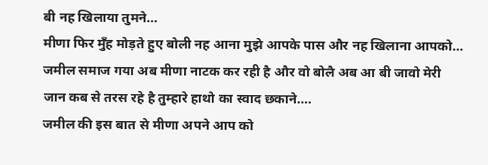बी नह खिलाया तुमने…
मीणा फिर मुँह मोड़ते हुए बोली नह आना मुझे आपके पास और नह खिलाना आपको…
जमील समाज गया अब मीणा नाटक कर रही है और वो बोलै अब आ बी जावो मेरी जान कब से तरस रहे है तुम्हारे हाथो का स्वाद छकाने….
जमील की इस बात से मीणा अपने आप को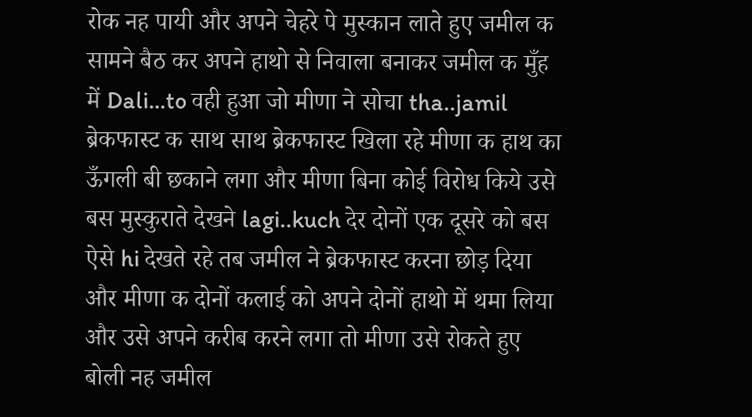रोक नह पायी और अपने चेहरे पे मुस्कान लाते हुए जमील क सामने बैठ कर अपने हाथो से निवाला बनाकर जमील क मुँह में Dali…to वही हुआ जो मीणा ने सोचा tha..jamil ब्रेकफास्ट क साथ साथ ब्रेकफास्ट खिला रहे मीणा क हाथ का ऊँगली बी छकाने लगा और मीणा बिना कोई विरोध किये उसे बस मुस्कुराते देखने lagi..kuch देर दोनों एक दूसरे को बस ऐसे hi देखते रहे तब जमील ने ब्रेकफास्ट करना छोड़ दिया और मीणा क दोनों कलाई को अपने दोनों हाथो में थमा लिया और उसे अपने करीब करने लगा तो मीणा उसे रोकते हुए बोली नह जमील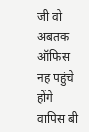जी वो अबतक ऑफिस नह पहुंचे होंगे वापिस बी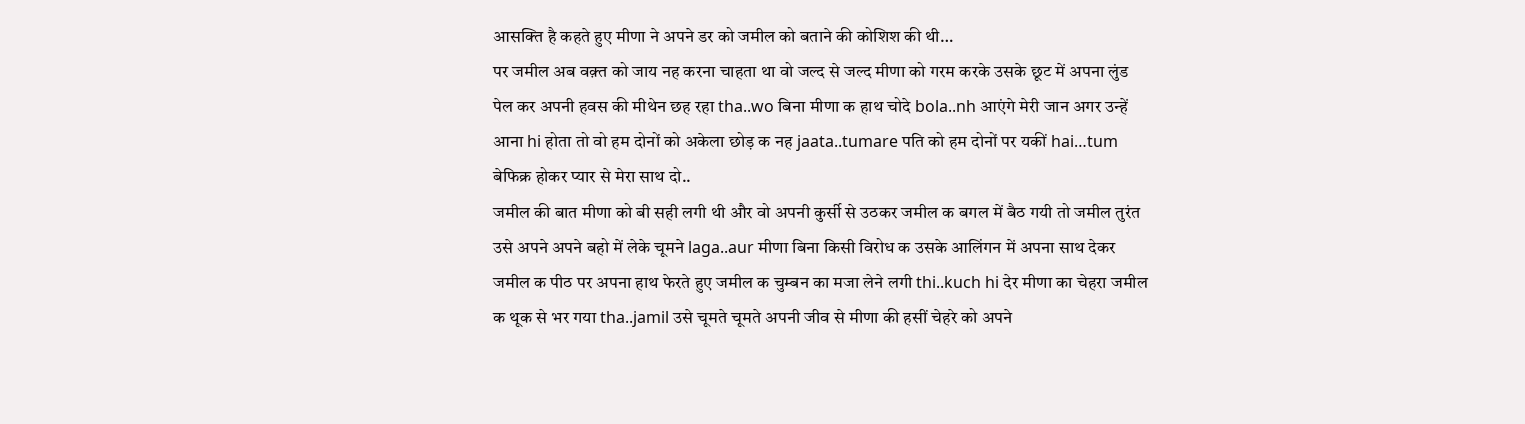आसक्ति है कहते हुए मीणा ने अपने डर को जमील को बताने की कोशिश की थी…
पर जमील अब वक़्त को जाय नह करना चाहता था वो जल्द से जल्द मीणा को गरम करके उसके छूट में अपना लुंड पेल कर अपनी हवस की मीथेन छह रहा tha..wo बिना मीणा क हाथ चोदे bola..nh आएंगे मेरी जान अगर उन्हें आना hi होता तो वो हम दोनों को अकेला छोड़ क नह jaata..tumare पति को हम दोनों पर यकीं hai…tum बेफिक्र होकर प्यार से मेरा साथ दो..
जमील की बात मीणा को बी सही लगी थी और वो अपनी कुर्सी से उठकर जमील क बगल में बैठ गयी तो जमील तुरंत उसे अपने अपने बहो में लेके चूमने laga..aur मीणा बिना किसी विरोध क उसके आलिंगन में अपना साथ देकर जमील क पीठ पर अपना हाथ फेरते हुए जमील क चुम्बन का मजा लेने लगी thi..kuch hi देर मीणा का चेहरा जमील क थूक से भर गया tha..jamil उसे चूमते चूमते अपनी जीव से मीणा की हसीं चेहरे को अपने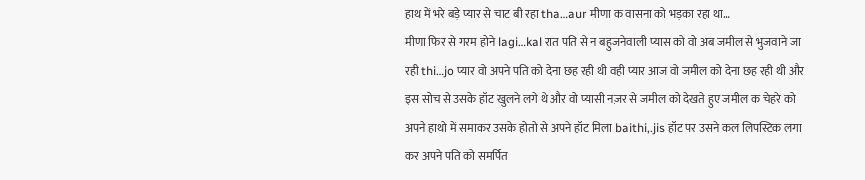हाथ में भरे बड़े प्यार से चाट बी रहा tha…aur मीणा क वासना को भड़का रहा था…
मीणा फिर से गरम होने lagi…kal रात पति से न बहुजनेवाली प्यास को वो अब जमील से भुजवाने जा रही thi…jo प्यार वो अपने पति को देना छह रही थी वही प्यार आज वो जमील को देना छह रही थी और इस सोच से उसके हॉट खुलने लगे थे और वो प्यासी नज़र से जमील को देखते हुए जमील क चेहरे को अपने हाथो में समाकर उसके होतो से अपने हॉट मिला baithi,.jis हॉट पर उसने कल लिपस्टिक लगा कर अपने पति को समर्पित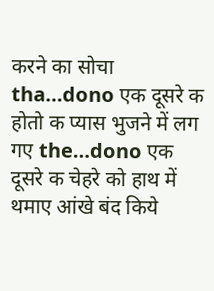करने का सोचा tha…dono एक दूसरे क होतो क प्यास भुजने में लग गए the…dono एक दूसरे क चेहरे को हाथ में थमाए आंखे बंद किये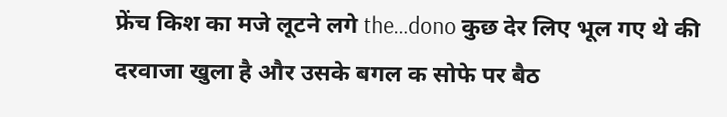फ्रेंच किश का मजे लूटने लगे the…dono कुछ देर लिए भूल गए थे की दरवाजा खुला है और उसके बगल क सोफे पर बैठ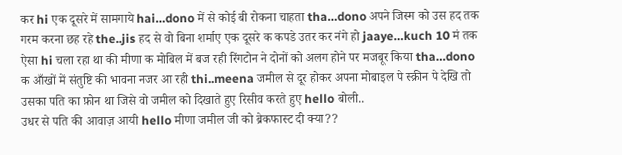कर hi एक दूसरे में सामगाये hai…dono में से कोई बी रोकना चाहता tha…dono अपने जिस्म को उस हद तक गरम करना छह रहे the..jis हद से वो बिना शर्माए एक दूसरे क कपडे उतर कर नंगे हो jaaye…kuch 10 मं तक ऐसा hi चला रहा था की मीणा क मोबिल में बज रही रिंगटोन ने दोनों को अलग होने पर मजबूर किया tha…dono क आँखों में संतुष्टि की भावना नजर आ रही thi..meena जमील से दूर होकर अपना मोबाइल पे स्क्रीन पे देखि तो उसका पति का फ़ोन था जिसे वो जमील को दिखाते हुए रिसीव करते हुए hello बोली..
उधर से पति की आवाज़ आयी hello मीणा जमील जी को ब्रेकफास्ट दी क्या??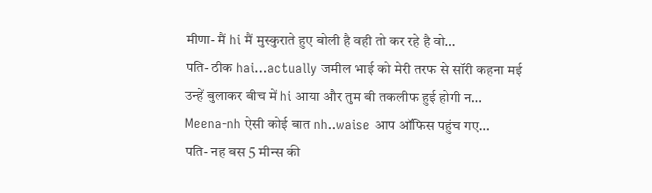मीणा- मैं hi मैं मुस्कुराते हुए बोली है वही तो कर रहे है वो…
पति- ठीक hai…actually जमील भाई को मेरी तरफ से सॉरी कहना मई उन्हें बुलाकर बीच में hi आया और तुम बी तकलीफ हुई होगी न…
Meena-nh ऐसी कोई बात nh..waise आप ऑफिस पहुंच गए…
पति- नह बस 5 मीन्स की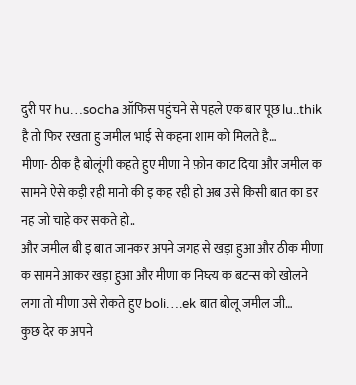दुरी पर hu…socha ऑफिस पहुंचने से पहले एक बार पूछ lu..thik है तो फिर रखता हु जमील भाई से कहना शाम को मिलते है…
मीणा- ठीक है बोलूंगी कहते हुए मीणा ने फ़ोन काट दिया और जमील क सामने ऐसे कड़ी रही मानो की इ कह रही हो अब उसे किसी बात का डर नह जो चाहे कर सकते हो..
और जमील बी इ बात जानकर अपने जगह से खड़ा हुआ और ठीक मीणा क सामने आकर खड़ा हुआ और मीणा क निघ्त्य क बटन्स को खोलने लगा तो मीणा उसे रोकते हुए boli….ek बात बोलू जमील जी…
कुछ देर क अपने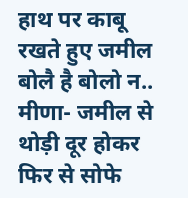हाथ पर काबू रखते हुए जमील बोलै है बोलो न..
मीणा- जमील से थोड़ी दूर होकर फिर से सोफे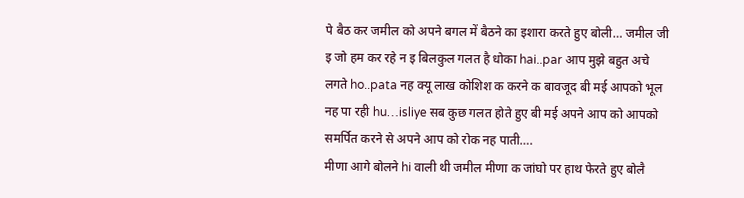पे बैठ कर जमील को अपने बगल में बैठने का इशारा करते हुए बोली… जमील जी इ जो हम कर रहे न इ बिलकुल गलत है धोका hai..par आप मुझे बहुत अचे लगते ho..pata नह क्यू लाख कोशिश क करने क बावजूद बी मई आपको भूल नह पा रही hu…isliye सब कुछ गलत होते हुए बी मई अपने आप को आपको समर्पित करने से अपने आप को रोक नह पाती….
मीणा आगे बोलने hi वाली थी जमील मीणा क जांघो पर हाथ फेरते हुए बोलै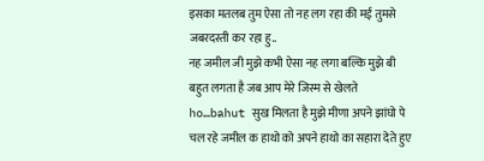इसका मतलब तुम ऐसा तो नह लग रहा की मई तुमसे जबरदस्ती कर रहा हु..
नह जमील जी मुझे कभी ऐसा नह लगा बल्कि मुझे बी बहुत लगता है जब आप मेरे जिस्म से खेलते ho…bahut सुख मिलता है मुझे मीणा अपने झांघो पे चल रहे जमील क हाथो को अपने हाथो का सहारा देते हुए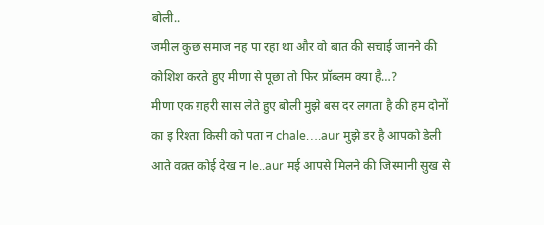बोली..
जमील कुछ समाज नह पा रहा था और वो बात की सचाई जानने की कोशिश करते हुए मीणा से पूछा तो फिर प्रॉब्लम क्या है…?
मीणा एक ग़हरी सास लेते हुए बोली मुझे बस दर लगता है की हम दोनों का इ रिश्ता किसी को पता न chale….aur मुझे डर है आपको डेली आते वक़्त कोई देख न le..aur मई आपसे मिलने की जिस्मानी सुख से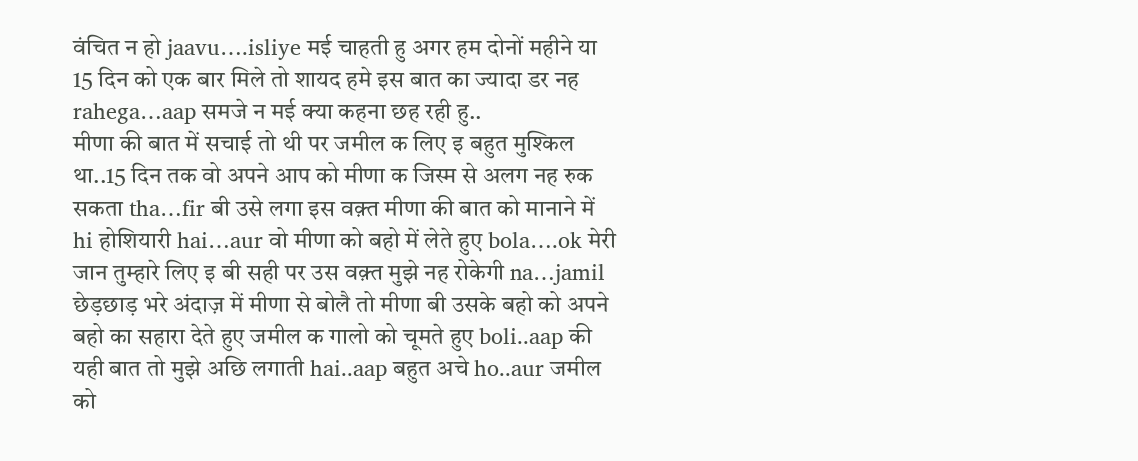वंचित न हो jaavu….isliye मई चाहती हु अगर हम दोनों महीने या 15 दिन को एक बार मिले तो शायद हमे इस बात का ज्यादा डर नह rahega…aap समजे न मई क्या कहना छह रही हु..
मीणा की बात में सचाई तो थी पर जमील क लिए इ बहुत मुश्किल था..15 दिन तक वो अपने आप को मीणा क जिस्म से अलग नह रुक सकता tha…fir बी उसे लगा इस वक़्त मीणा की बात को मानाने में hi होशियारी hai…aur वो मीणा को बहो में लेते हुए bola….ok मेरी जान तुम्हारे लिए इ बी सही पर उस वक़्त मुझे नह रोकेगी na…jamil छेड़छाड़ भरे अंदाज़ में मीणा से बोलै तो मीणा बी उसके बहो को अपने बहो का सहारा देते हुए जमील क गालो को चूमते हुए boli..aap की यही बात तो मुझे अछि लगाती hai..aap बहुत अचे ho..aur जमील को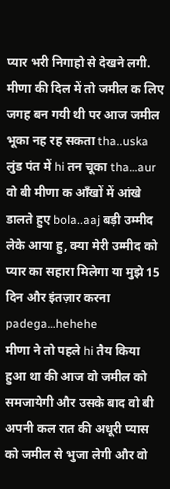प्यार भरी निगाहो से देखने लगी.
मीणा की दिल में तो जमील क लिए जगह बन गयी थी पर आज जमील भूका नह रह सकता tha..uska लुंड पंत में hi तन चूका tha…aur वो बी मीणा क आँखों में आंखे डालते हुए bola..aaj बड़ी उम्मीद लेके आया हु, क्या मेरी उम्मीद को प्यार का सहारा मिलेगा या मुझे 15 दिन और इंतज़ार करना padega…hehehe
मीणा ने तो पहले hi तैय किया हुआ था की आज वो जमील को समजायेगी और उसके बाद वो बी अपनी कल रात की अधूरी प्यास को जमील से भुजा लेगी और वो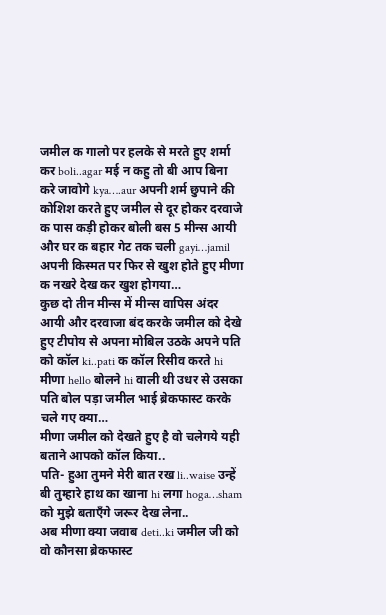जमील क गालो पर हलके से मरते हुए शर्मा कर boli..agar मई न कहु तो बी आप बिना करे जावोगे kya….aur अपनी शर्म छुपाने की कोशिश करते हुए जमील से दूर होकर दरवाजे क पास कड़ी होकर बोली बस 5 मीन्स आयी और घर क बहार गेट तक चली gayi…jamil अपनी किस्मत पर फिर से खुश होते हुए मीणा क नखरे देख कर खुश होगया…
कुछ दो तीन मीन्स में मीन्स वापिस अंदर आयी और दरवाजा बंद करके जमील को देखे हुए टीपोय से अपना मोबिल उठके अपने पति को कॉल ki..pati क कॉल रिसीव करते hi मीणा hello बोलने hi वाली थी उधर से उसका पति बोल पड़ा जमील भाई ब्रेकफास्ट करके चले गए क्या…
मीणा जमील को देखते हुए है वो चलेगये यही बताने आपको कॉल किया..
पति- हुआ तुमने मेरी बात रख li..waise उन्हें बी तुम्हारे हाथ का खाना hi लगा hoga…sham को मुझे बताएँगे जरूर देख लेना..
अब मीणा क्या जवाब deti..ki जमील जी को वो कौनसा ब्रेकफास्ट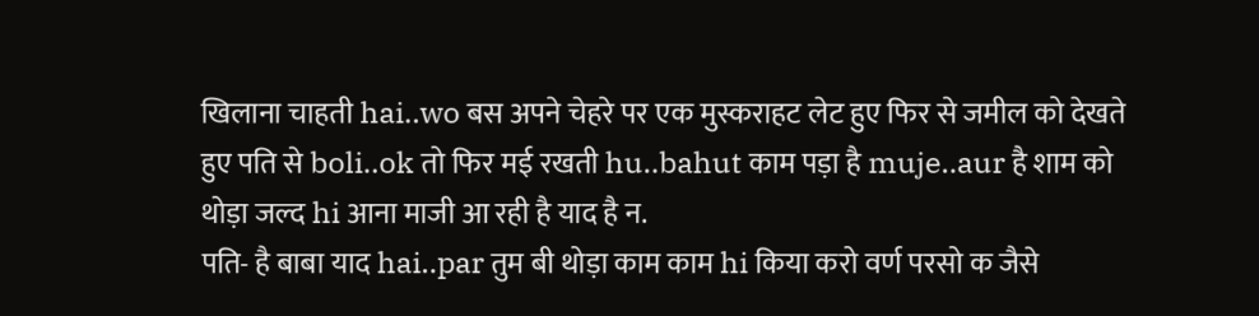खिलाना चाहती hai..wo बस अपने चेहरे पर एक मुस्कराहट लेट हुए फिर से जमील को देखते हुए पति से boli..ok तो फिर मई रखती hu..bahut काम पड़ा है muje..aur है शाम को थोड़ा जल्द hi आना माजी आ रही है याद है न.
पति- है बाबा याद hai..par तुम बी थोड़ा काम काम hi किया करो वर्ण परसो क जैसे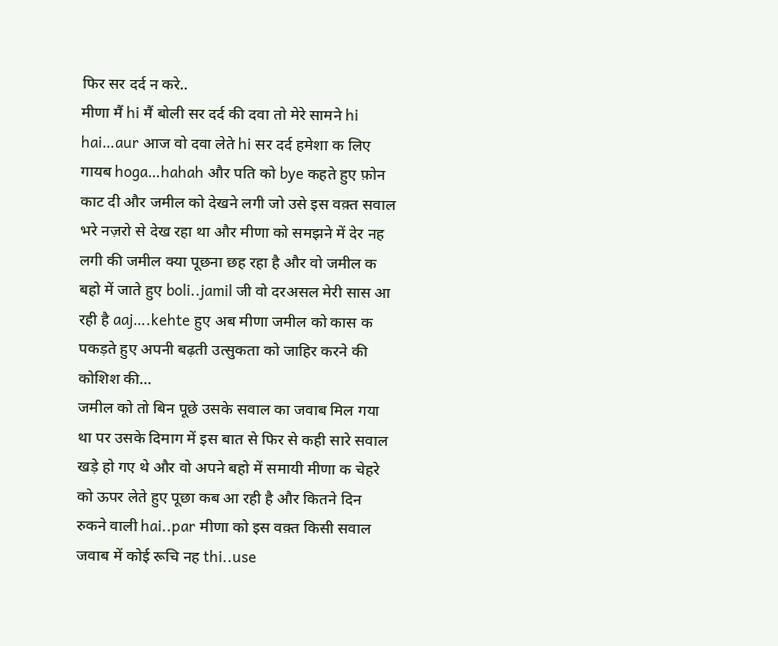फिर सर दर्द न करे..
मीणा मैं hi मैं बोली सर दर्द की दवा तो मेरे सामने hi hai…aur आज वो दवा लेते hi सर दर्द हमेशा क लिए गायब hoga…hahah और पति को bye कहते हुए फ़ोन काट दी और जमील को देखने लगी जो उसे इस वक़्त सवाल भरे नज़रो से देख रहा था और मीणा को समझने में देर नह लगी की जमील क्या पूछना छह रहा है और वो जमील क बहो में जाते हुए boli..jamil जी वो दरअसल मेरी सास आ रही है aaj….kehte हुए अब मीणा जमील को कास क पकड़ते हुए अपनी बढ़ती उत्सुकता को जाहिर करने की कोशिश की…
जमील को तो बिन पूछे उसके सवाल का जवाब मिल गया था पर उसके दिमाग में इस बात से फिर से कही सारे सवाल खड़े हो गए थे और वो अपने बहो में समायी मीणा क चेहरे को ऊपर लेते हुए पूछा कब आ रही है और कितने दिन रुकने वाली hai..par मीणा को इस वक़्त किसी सवाल जवाब में कोई रूचि नह thi..use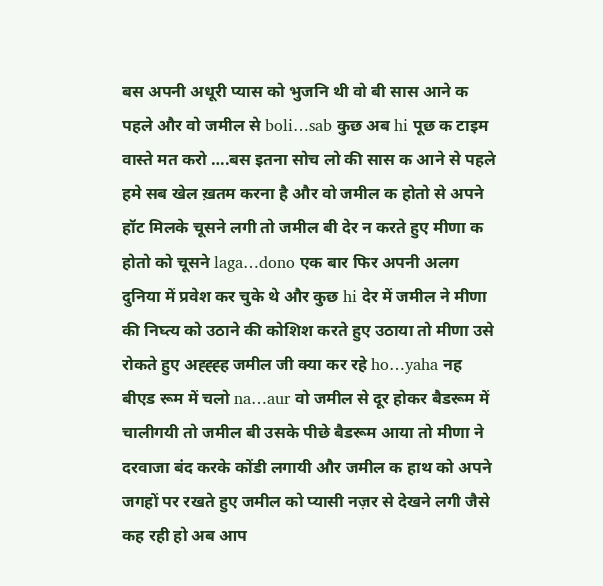बस अपनी अधूरी प्यास को भुजनि थी वो बी सास आने क पहले और वो जमील से boli…sab कुछ अब hi पूछ क टाइम वास्ते मत करो ….बस इतना सोच लो की सास क आने से पहले हमे सब खेल ख़तम करना है और वो जमील क होतो से अपने हॉट मिलके चूसने लगी तो जमील बी देर न करते हुए मीणा क होतो को चूसने laga…dono एक बार फिर अपनी अलग दुनिया में प्रवेश कर चुके थे और कुछ hi देर में जमील ने मीणा की निघ्त्य को उठाने की कोशिश करते हुए उठाया तो मीणा उसे रोकते हुए अह्ह्ह्ह जमील जी क्या कर रहे ho…yaha नह बीएड रूम में चलो na…aur वो जमील से दूर होकर बैडरूम में चालीगयी तो जमील बी उसके पीछे बैडरूम आया तो मीणा ने दरवाजा बंद करके कोंडी लगायी और जमील क हाथ को अपने जगहों पर रखते हुए जमील को प्यासी नज़र से देखने लगी जैसे कह रही हो अब आप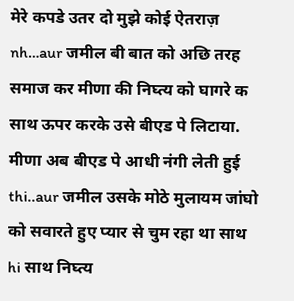मेरे कपडे उतर दो मुझे कोई ऐतराज़ nh…aur जमील बी बात को अछि तरह समाज कर मीणा की निघ्त्य को घागरे क साथ ऊपर करके उसे बीएड पे लिटाया. मीणा अब बीएड पे आधी नंगी लेती हुई thi..aur जमील उसके मोठे मुलायम जांघो को सवारते हुए प्यार से चुम रहा था साथ hi साथ निघ्त्य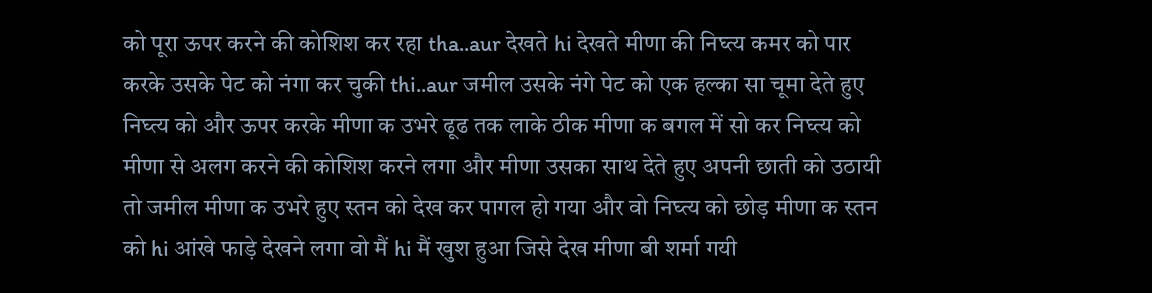को पूरा ऊपर करने की कोशिश कर रहा tha..aur देखते hi देखते मीणा की निघ्त्य कमर को पार करके उसके पेट को नंगा कर चुकी thi..aur जमील उसके नंगे पेट को एक हल्का सा चूमा देते हुए निघ्त्य को और ऊपर करके मीणा क उभरे ढूढ तक लाके ठीक मीणा क बगल में सो कर निघ्त्य को मीणा से अलग करने की कोशिश करने लगा और मीणा उसका साथ देते हुए अपनी छाती को उठायी तो जमील मीणा क उभरे हुए स्तन को देख कर पागल हो गया और वो निघ्त्य को छोड़ मीणा क स्तन को hi आंखे फाड़े देखने लगा वो मैं hi मैं खुश हुआ जिसे देख मीणा बी शर्मा गयी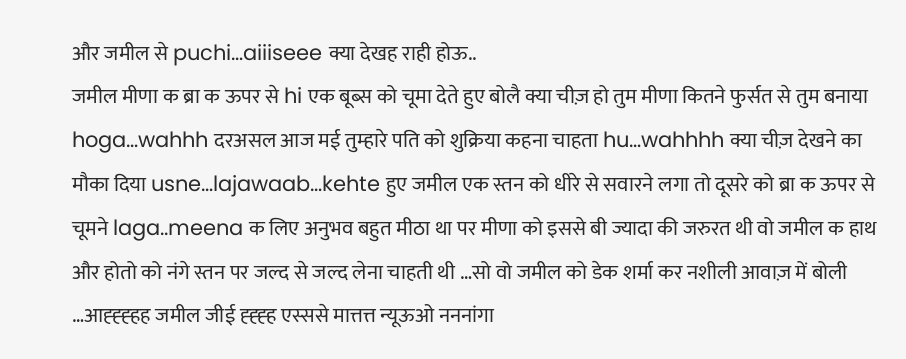और जमील से puchi…aiiiseee क्या देखह राही होऊ..
जमील मीणा क ब्रा क ऊपर से hi एक बूब्स को चूमा देते हुए बोलै क्या चीज़ हो तुम मीणा कितने फुर्सत से तुम बनाया hoga…wahhh दरअसल आज मई तुम्हारे पति को शुक्रिया कहना चाहता hu…wahhhh क्या चीज़ देखने का मौका दिया usne…lajawaab…kehte हुए जमील एक स्तन को धीरे से सवारने लगा तो दूसरे को ब्रा क ऊपर से चूमने laga..meena क लिए अनुभव बहुत मीठा था पर मीणा को इससे बी ज्यादा की जरुरत थी वो जमील क हाथ और होतो को नंगे स्तन पर जल्द से जल्द लेना चाहती थी …सो वो जमील को डेक शर्मा कर नशीली आवाज़ में बोली …आह्ह्ह्हह जमील जीई ह्ह्ह्ह एस्ससे मात्तत्त न्यूऊओ नननांगा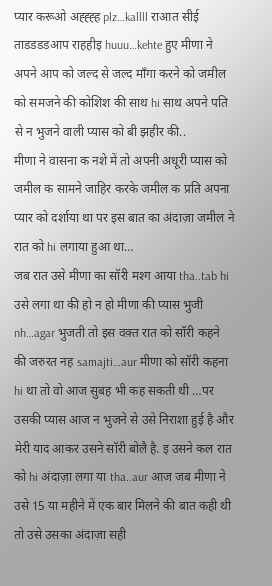प्यार करूओ अह्ह्ह्ह plz…kallll राआत सीई ताडडडडआप राहहीइ huuu…kehte हुए मीणा ने अपने आप को जल्द से जल्द माँगा करने को जमील को समजने की कोशिश की साथ hi साथ अपने पति से न भुजने वाली प्यास को बी झहीर की..
मीणा ने वासना क नशे में तो अपनी अधूरी प्यास को जमील क सामने जाहिर करके जमील क प्रति अपना प्यार को दर्शाया था पर इस बात का अंदाज़ा जमील ने रात को hi लगाया हुआ था…
जब रात उसे मीणा का सॉरी मश्ग आया tha..tab hi उसे लगा था की हो न हो मीणा की प्यास भुजी nh…agar भुजती तो इस वक़्त रात को सॉरी कहने की जरुरत नह samajti…aur मीणा को सॉरी कहना hi था तो वो आज सुबह भी कह सकती थी …पर उसकी प्यास आज न भुजने से उसे निराशा हुई है और मेरी याद आकर उसने सॉरी बोलै है. इ उसने कल रात को hi अंदाज़ा लगा या tha..aur आज जब मीणा ने उसे 15 या महीने में एक बार मिलने की बात कही थी तो उसे उसका अंदाज़ा सही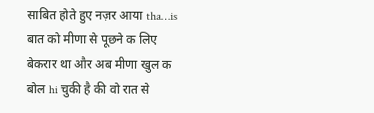साबित होते हुए नज़र आया tha…is बात को मीणा से पूछने क लिए बेकरार था और अब मीणा खुल क बोल hi चुकी है की वो रात से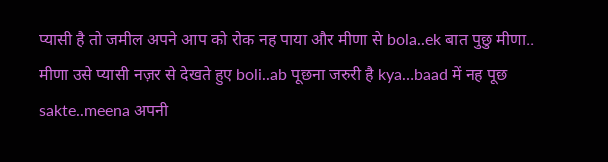प्यासी है तो जमील अपने आप को रोक नह पाया और मीणा से bola..ek बात पुछु मीणा..
मीणा उसे प्यासी नज़र से देखते हुए boli..ab पूछना जरुरी है kya…baad में नह पूछ sakte..meena अपनी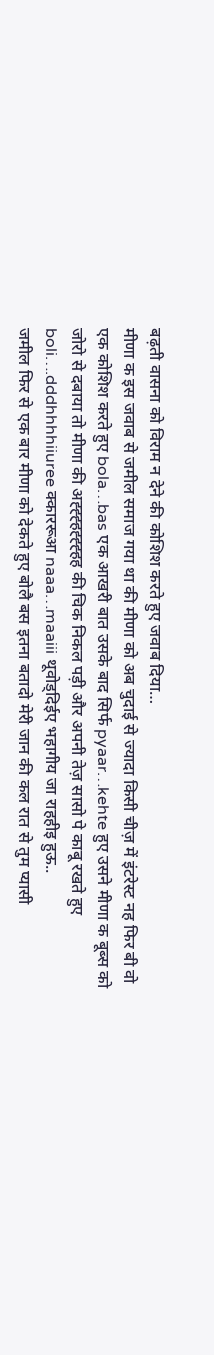बढ़ती वासना को विराम न देने की कोशिश करते हुए जवाब दिया…
मीणा क इस जवाब से जमील समाज गया था की मीणा को अब चुदाई से ज्यादा किसी चीज़ में इंटरेस्ट नह फिर बी वो एक कोशिश करते हुए bola…bas एक आखरी बात उसके बाद सिर्फ pyaar…kehte हुए उसने मीणा क बूब्स को जोरो से दबाया तो मीणा की अह्ह्ह्हह्ह्ह्हह की चिक निकल पड़ी और अपनी तेज़ सासो पे काबू रखते हुए boli….dddhhhhiiuree क्काररूआ naaa…maaiii थूवोड्दिईए भहागीय जा राहहीइ हुऊ..
जमील फिर से एक बार मीणा को देकते हुए बोलै बस इतना बतादो मेरी जान की कल रात से तुम प्यासी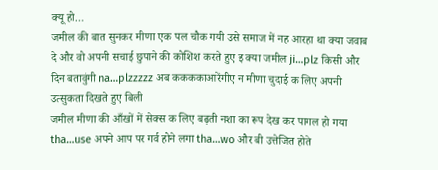क्यू हो…
जमील की बात सुनकर मीणा एक पल चौक गयी उसे समाज में नह आरहा था क्या जवाब दे और वो अपनी सचाई छुपाने की कोशिश करते हुए इ क्या जमील ji…plz किसी और दिन बतावुंगी na…plzzzzz अब ककककाआरेंगीए न मीणा चुदाई क लिए अपनी उत्सुकता दिखते हुए बिली
जमील मीणा की आँखों में सेक्स क लिए बढ़ती नशा का रूप देख कर पागल हो गया tha…use अपने आप पर गर्व होने लगा tha…wo और बी उत्तेजित होते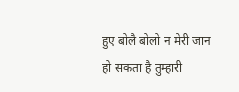हुए बोलै बोलो न मेरी जान हो सकता है तुम्हारी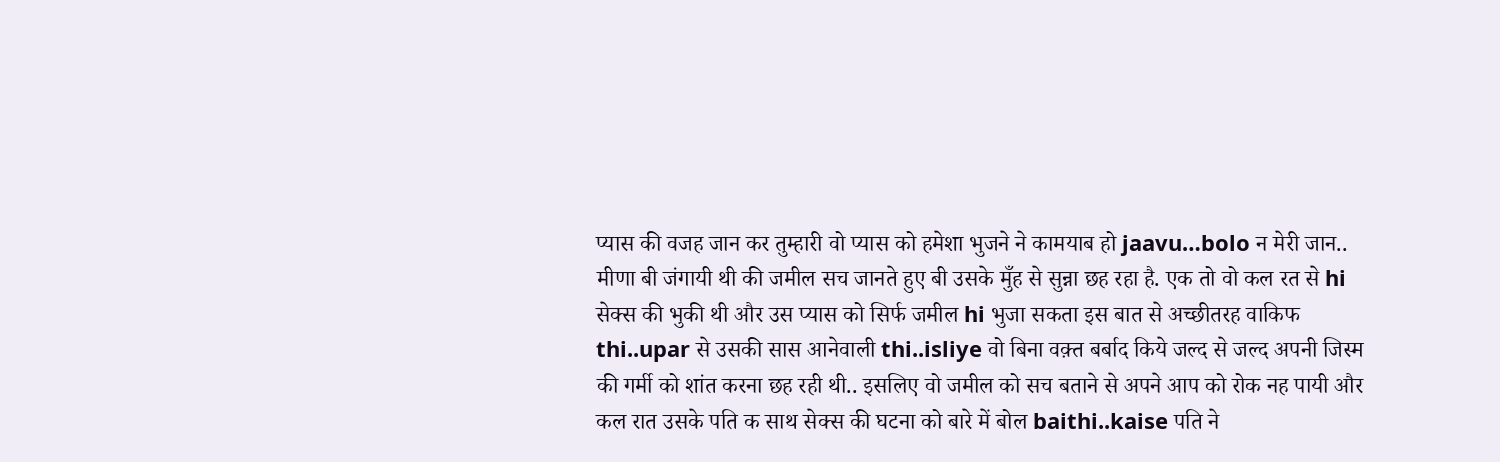प्यास की वजह जान कर तुम्हारी वो प्यास को हमेशा भुजने ने कामयाब हो jaavu…bolo न मेरी जान..
मीणा बी जंगायी थी की जमील सच जानते हुए बी उसके मुँह से सुन्ना छह रहा है. एक तो वो कल रत से hi सेक्स की भुकी थी और उस प्यास को सिर्फ जमील hi भुजा सकता इस बात से अच्छीतरह वाकिफ thi..upar से उसकी सास आनेवाली thi..isliye वो बिना वक़्त बर्बाद किये जल्द से जल्द अपनी जिस्म की गर्मी को शांत करना छह रही थी.. इसलिए वो जमील को सच बताने से अपने आप को रोक नह पायी और कल रात उसके पति क साथ सेक्स की घटना को बारे में बोल baithi..kaise पति ने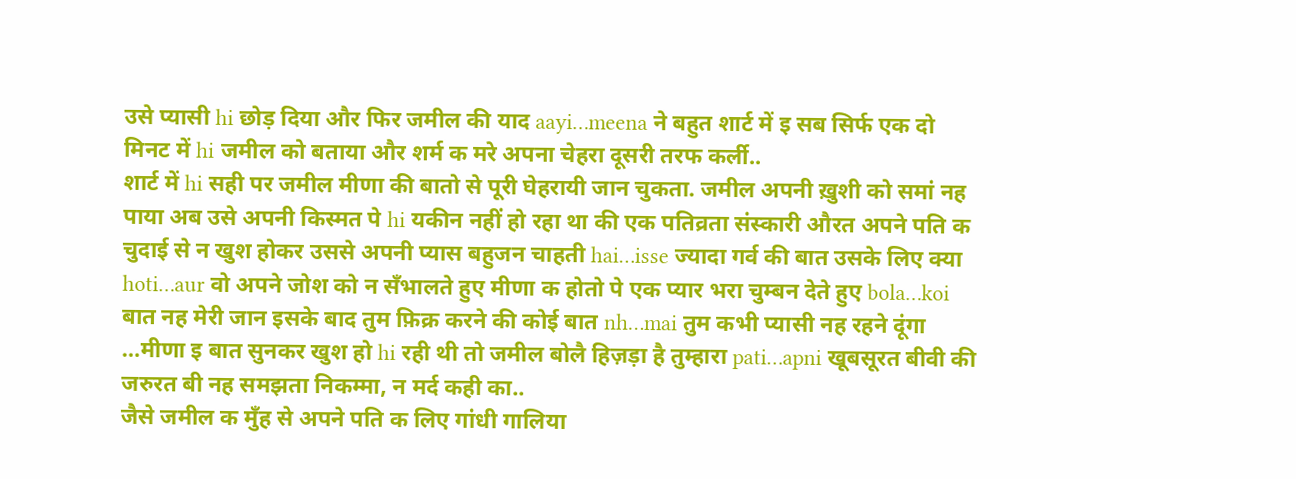उसे प्यासी hi छोड़ दिया और फिर जमील की याद aayi…meena ने बहुत शार्ट में इ सब सिर्फ एक दो मिनट में hi जमील को बताया और शर्म क मरे अपना चेहरा दूसरी तरफ कर्ली..
शार्ट में hi सही पर जमील मीणा की बातो से पूरी घेहरायी जान चुकता. जमील अपनी ख़ुशी को समां नह पाया अब उसे अपनी किस्मत पे hi यकीन नहीं हो रहा था की एक पतिव्रता संस्कारी औरत अपने पति क चुदाई से न खुश होकर उससे अपनी प्यास बहुजन चाहती hai…isse ज्यादा गर्व की बात उसके लिए क्या hoti…aur वो अपने जोश को न सँभालते हुए मीणा क होतो पे एक प्यार भरा चुम्बन देते हुए bola…koi बात नह मेरी जान इसके बाद तुम फ़िक्र करने की कोई बात nh…mai तुम कभी प्यासी नह रहने दूंगा …मीणा इ बात सुनकर खुश हो hi रही थी तो जमील बोलै हिज़ड़ा है तुम्हारा pati…apni खूबसूरत बीवी की जरुरत बी नह समझता निकम्मा, न मर्द कही का..
जैसे जमील क मुँह से अपने पति क लिए गांधी गालिया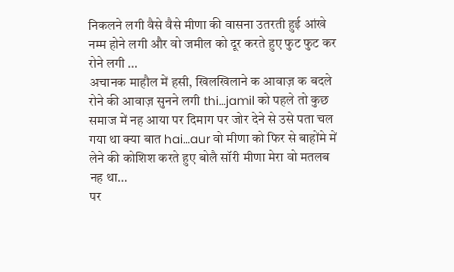निकलने लगी वैसे वैसे मीणा की वासना उतरती हुई आंखे नम्म होने लगी और वो जमील को दूर करते हुए फुट फुट कर रोने लगी …
अचानक माहौल में हसी, खिलखिलाने क आवाज़ क बदले रोने की आवाज़ सुनने लगी thi…jamil को पहले तो कुछ समाज में नह आया पर दिमाग पर जोर देने से उसे पता चल गया था क्या बात hai…aur वो मीणा को फिर से बाहोंमे में लेने की कोशिश करते हुए बोलै सॉरी मीणा मेरा वो मतलब नह था…
पर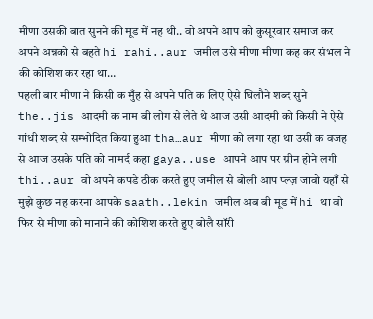मीणा उसकी बात सुनने की मूड में नह थी.. वो अपने आप को कुसूरवार समाज कर अपने अन्नको से बहते hi rahi..aur जमील उसे मीणा मीणा कह कर संभल ने की कोशिश कर रहा था…
पहली बार मीणा ने किसी क मुँह से अपने पति क लिए ऐसे घिलौने शब्द सुने the..jis आदमी क नाम बी लोग से लेते थे आज उसी आदमी को किसी ने ऐसे गांधी शब्द से सम्भोदित किया हुआ tha…aur मीणा को लगा रहा था उसी क वजह से आज उसके पति को नामर्द कहा gaya..use आपने आप पर ग्रीन होने लगी thi..aur वो अपने कपडे ठीक करते हुए जमील से बोली आप प्ल्ज़ जावो यहाँ से मुझे कुछ नह करना आपके saath..lekin जमील अब बी मूड में hi था वो फिर से मीणा को मानाने की कोशिश करते हुए बोलै सॉरी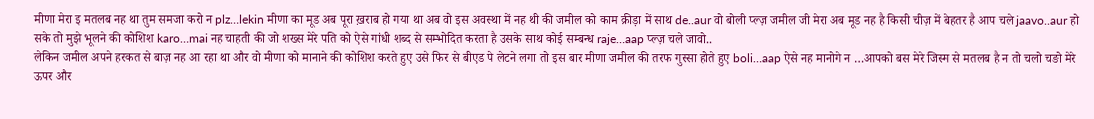मीणा मेरा इ मतलब नह था तुम समजा करो न plz…lekin मीणा का मूड अब पूरा ख़राब हो गया था अब वो इस अवस्था में नह थी की जमील को काम क्रीड़ा में साथ de..aur वो बोली प्ल्ज़ जमील जी मेरा अब मूड नह है किसी चीज़ में बेहतर है आप चले jaavo..aur हो सके तो मुझे भूलने की कोशिश karo…mai नह चाहती की जो शख्स मेरे पति को ऐसे गांधी शब्द से सम्भोदित करता है उसके साथ कोई सम्बन्ध raje…aap प्ल्ज़ चले जावो..
लेकिन जमील अपने हरकत से बाज़ नह आ रहा था और वो मीणा को मानाने की कोशिश करते हुए उसे फिर से बीएड पे लेटने लगा तो इस बार मीणा जमील की तरफ गुस्सा होते हुए boli…aap ऐसे नह मानोगे न …आपको बस मेरे जिस्म से मतलब है न तो चलो चङो मेरे ऊपर और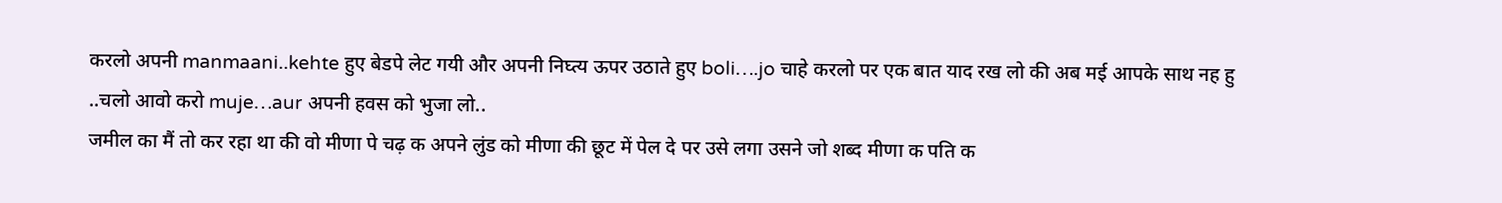करलो अपनी manmaani..kehte हुए बेडपे लेट गयी और अपनी निघ्त्य ऊपर उठाते हुए boli….jo चाहे करलो पर एक बात याद रख लो की अब मई आपके साथ नह हु ..चलो आवो करो muje…aur अपनी हवस को भुजा लो..
जमील का मैं तो कर रहा था की वो मीणा पे चढ़ क अपने लुंड को मीणा की छूट में पेल दे पर उसे लगा उसने जो शब्द मीणा क पति क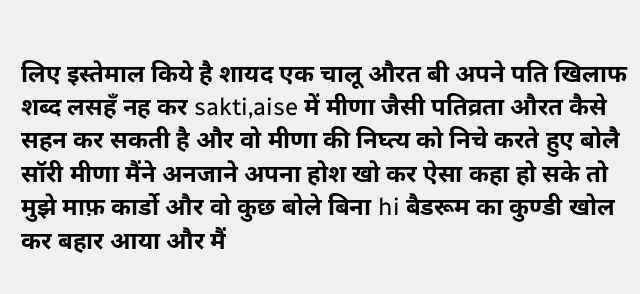लिए इस्तेमाल किये है शायद एक चालू औरत बी अपने पति खिलाफ शब्द लसहँ नह कर sakti,aise में मीणा जैसी पतिव्रता औरत कैसे सहन कर सकती है और वो मीणा की निघ्त्य को निचे करते हुए बोलै सॉरी मीणा मैंने अनजाने अपना होश खो कर ऐसा कहा हो सके तो मुझे माफ़ कार्डो और वो कुछ बोले बिना hi बैडरूम का कुण्डी खोल कर बहार आया और मैं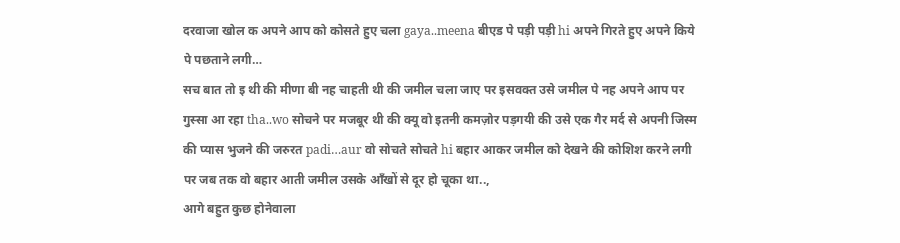दरवाजा खोल क अपने आप को कोसते हुए चला gaya..meena बीएड पे पड़ी पड़ी hi अपने गिरते हुए अपने किये पे पछताने लगी…
सच बात तो इ थी की मीणा बी नह चाहती थी की जमील चला जाए पर इसवक्त उसे जमील पे नह अपने आप पर गुस्सा आ रहा tha..wo सोचने पर मजबूर थी की क्यू वो इतनी कमज़ोर पड़गयी की उसे एक गैर मर्द से अपनी जिस्म की प्यास भुजने की जरुरत padi…aur वो सोचते सोचते hi बहार आकर जमील को देखने की कोशिश करने लगी पर जब तक वो बहार आती जमील उसके आँखों से दूर हो चूका था..,
आगे बहुत कुछ होनेवाला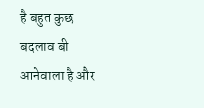है बहुत कुछ बदलाव बी आनेवाला है और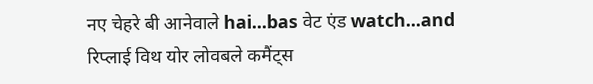नए चेहरे बी आनेवाले hai...bas वेट एंड watch...and रिप्लाई विथ योर लोवबले कमैंट्स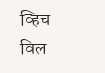व्हिच विल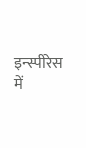इन्स्पीरेस में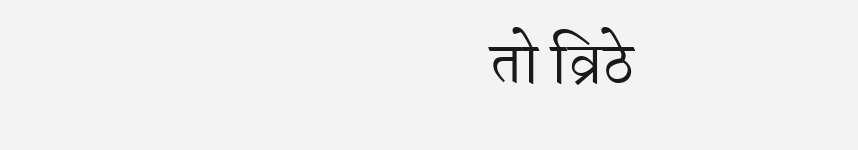तो व्रिठे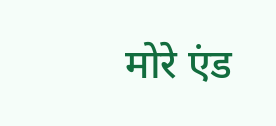मोरे एंड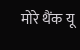मोरे थैंक यू